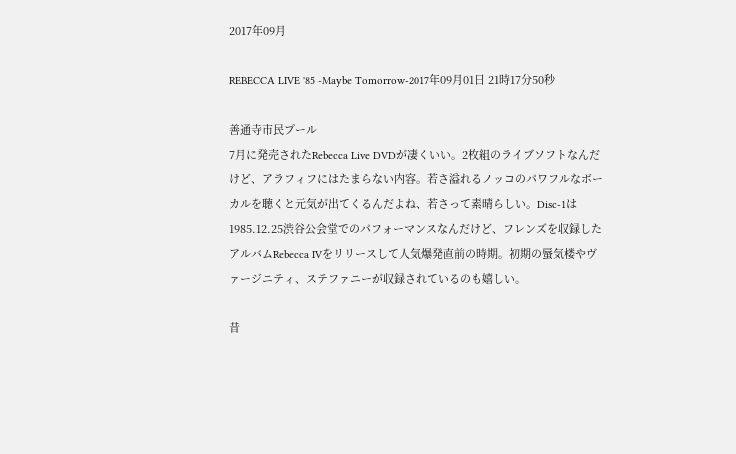2017年09月

REBECCA LIVE '85 -Maybe Tomorrow-2017年09月01日 21時17分50秒

善通寺市民プール
7月に発売されたRebecca Live DVDが凄くいい。2枚組のライブソフトなんだけど、アラフィフにはたまらない内容。若さ溢れるノッコのパワフルなボーカルを聴くと元気が出てくるんだよね、若さって素晴らしい。Disc-1は1985.12.25渋谷公会堂でのパフォーマンスなんだけど、フレンズを収録したアルバムRebecca IVをリリースして人気爆発直前の時期。初期の蜃気楼やヴァージニティ、ステファニーが収録されているのも嬉しい。

昔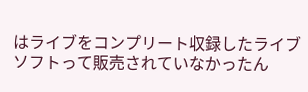はライブをコンプリート収録したライブソフトって販売されていなかったん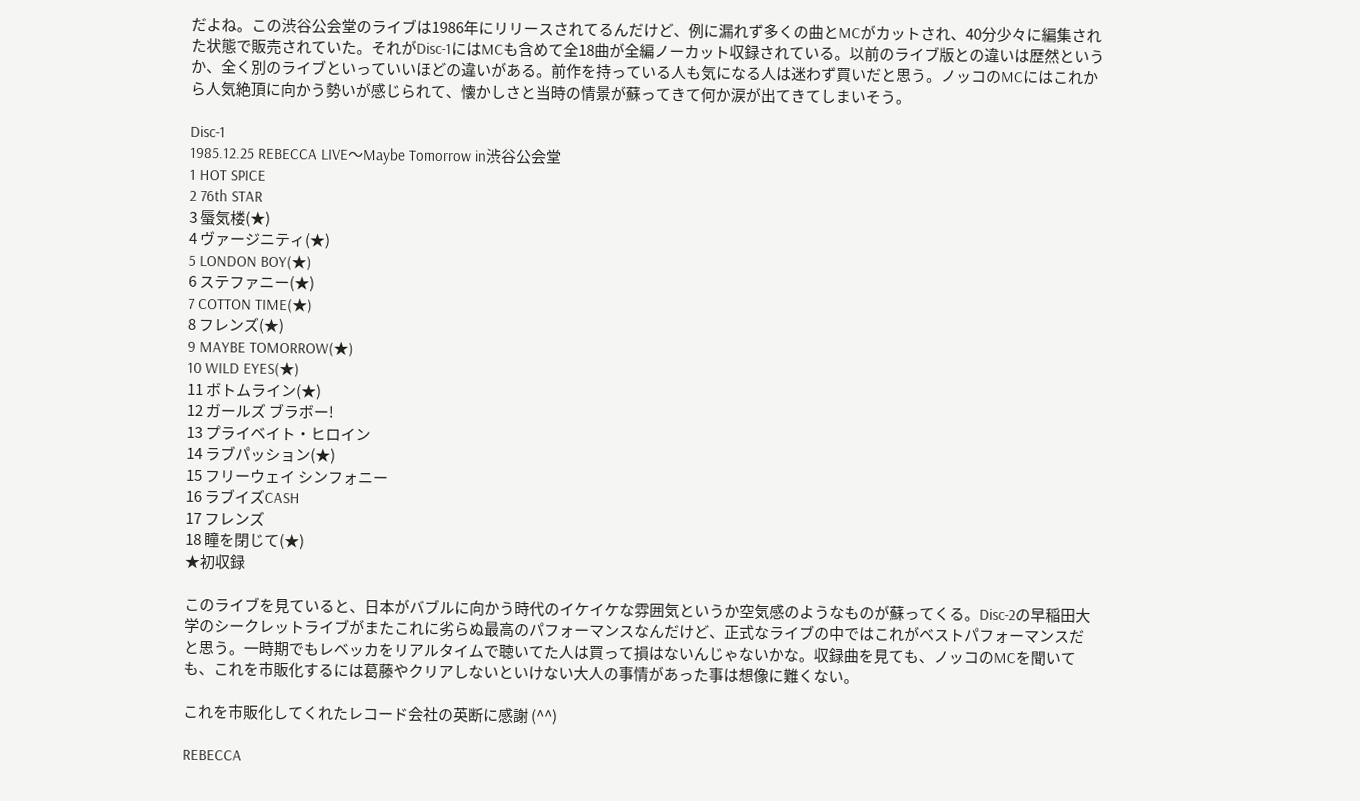だよね。この渋谷公会堂のライブは1986年にリリースされてるんだけど、例に漏れず多くの曲とMCがカットされ、40分少々に編集された状態で販売されていた。それがDisc-1にはMCも含めて全18曲が全編ノーカット収録されている。以前のライブ版との違いは歴然というか、全く別のライブといっていいほどの違いがある。前作を持っている人も気になる人は迷わず買いだと思う。ノッコのMCにはこれから人気絶頂に向かう勢いが感じられて、懐かしさと当時の情景が蘇ってきて何か涙が出てきてしまいそう。

Disc-1
1985.12.25 REBECCA LIVE〜Maybe Tomorrow in渋谷公会堂
1 HOT SPICE
2 76th STAR
3 蜃気楼(★)
4 ヴァージニティ(★)
5 LONDON BOY(★)
6 ステファニー(★)
7 COTTON TIME(★)
8 フレンズ(★)
9 MAYBE TOMORROW(★)
10 WILD EYES(★)
11 ボトムライン(★)
12 ガールズ ブラボー!
13 プライベイト・ヒロイン
14 ラブパッション(★)
15 フリーウェイ シンフォニー
16 ラブイズCASH
17 フレンズ
18 瞳を閉じて(★)
★初収録

このライブを見ていると、日本がバブルに向かう時代のイケイケな雰囲気というか空気感のようなものが蘇ってくる。Disc-2の早稲田大学のシークレットライブがまたこれに劣らぬ最高のパフォーマンスなんだけど、正式なライブの中ではこれがベストパフォーマンスだと思う。一時期でもレベッカをリアルタイムで聴いてた人は買って損はないんじゃないかな。収録曲を見ても、ノッコのMCを聞いても、これを市販化するには葛藤やクリアしないといけない大人の事情があった事は想像に難くない。

これを市販化してくれたレコード会社の英断に感謝 (^^)

REBECCA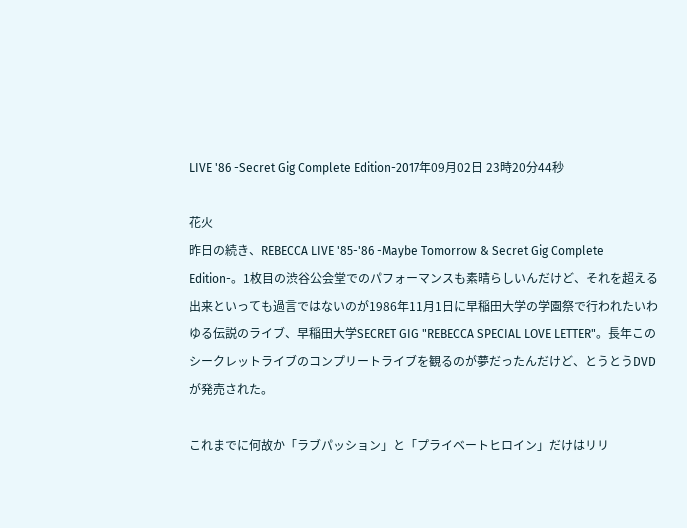LIVE '86 -Secret Gig Complete Edition-2017年09月02日 23時20分44秒

花火
昨日の続き、REBECCA LIVE '85-'86 -Maybe Tomorrow & Secret Gig Complete Edition-。1枚目の渋谷公会堂でのパフォーマンスも素晴らしいんだけど、それを超える出来といっても過言ではないのが1986年11月1日に早稲田大学の学園祭で行われたいわゆる伝説のライブ、早稲田大学SECRET GIG "REBECCA SPECIAL LOVE LETTER"。長年このシークレットライブのコンプリートライブを観るのが夢だったんだけど、とうとうDVDが発売された。

これまでに何故か「ラブパッション」と「プライベートヒロイン」だけはリリ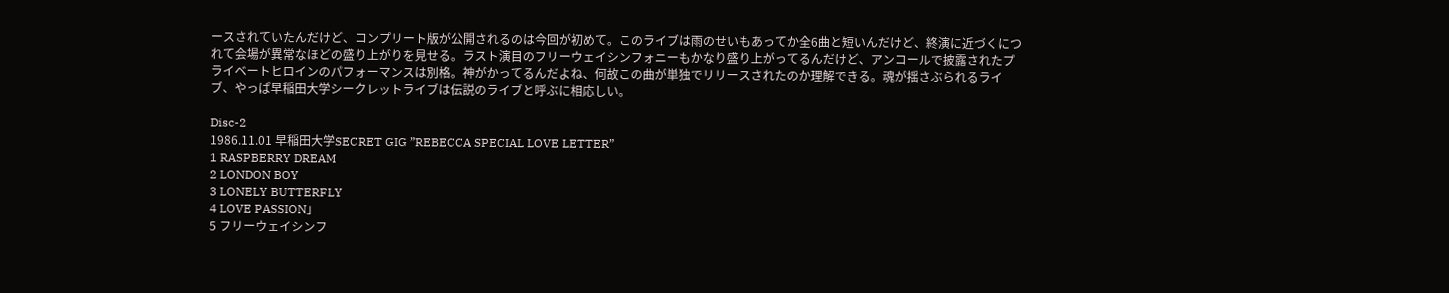ースされていたんだけど、コンプリート版が公開されるのは今回が初めて。このライブは雨のせいもあってか全6曲と短いんだけど、終演に近づくにつれて会場が異常なほどの盛り上がりを見せる。ラスト演目のフリーウェイシンフォニーもかなり盛り上がってるんだけど、アンコールで披露されたプライベートヒロインのパフォーマンスは別格。神がかってるんだよね、何故この曲が単独でリリースされたのか理解できる。魂が揺さぶられるライブ、やっぱ早稲田大学シークレットライブは伝説のライブと呼ぶに相応しい。

Disc-2
1986.11.01 早稲田大学SECRET GIG ”REBECCA SPECIAL LOVE LETTER”
1 RASPBERRY DREAM
2 LONDON BOY
3 LONELY BUTTERFLY
4 LOVE PASSION」
5 フリーウェイシンフ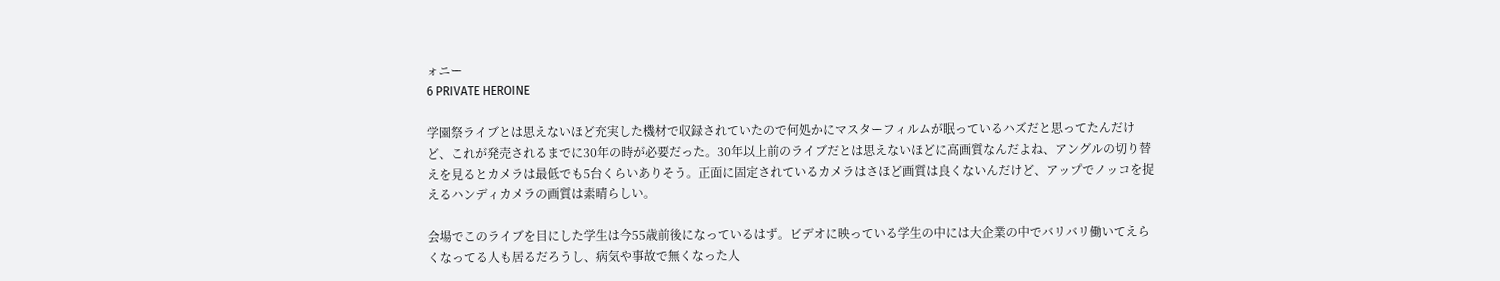ォニー
6 PRIVATE HEROINE

学園祭ライブとは思えないほど充実した機材で収録されていたので何処かにマスターフィルムが眠っているハズだと思ってたんだけど、これが発売されるまでに30年の時が必要だった。30年以上前のライブだとは思えないほどに高画質なんだよね、アングルの切り替えを見るとカメラは最低でも5台くらいありそう。正面に固定されているカメラはさほど画質は良くないんだけど、アップでノッコを捉えるハンディカメラの画質は素晴らしい。

会場でこのライブを目にした学生は今55歳前後になっているはず。ビデオに映っている学生の中には大企業の中でバリバリ働いてえらくなってる人も居るだろうし、病気や事故で無くなった人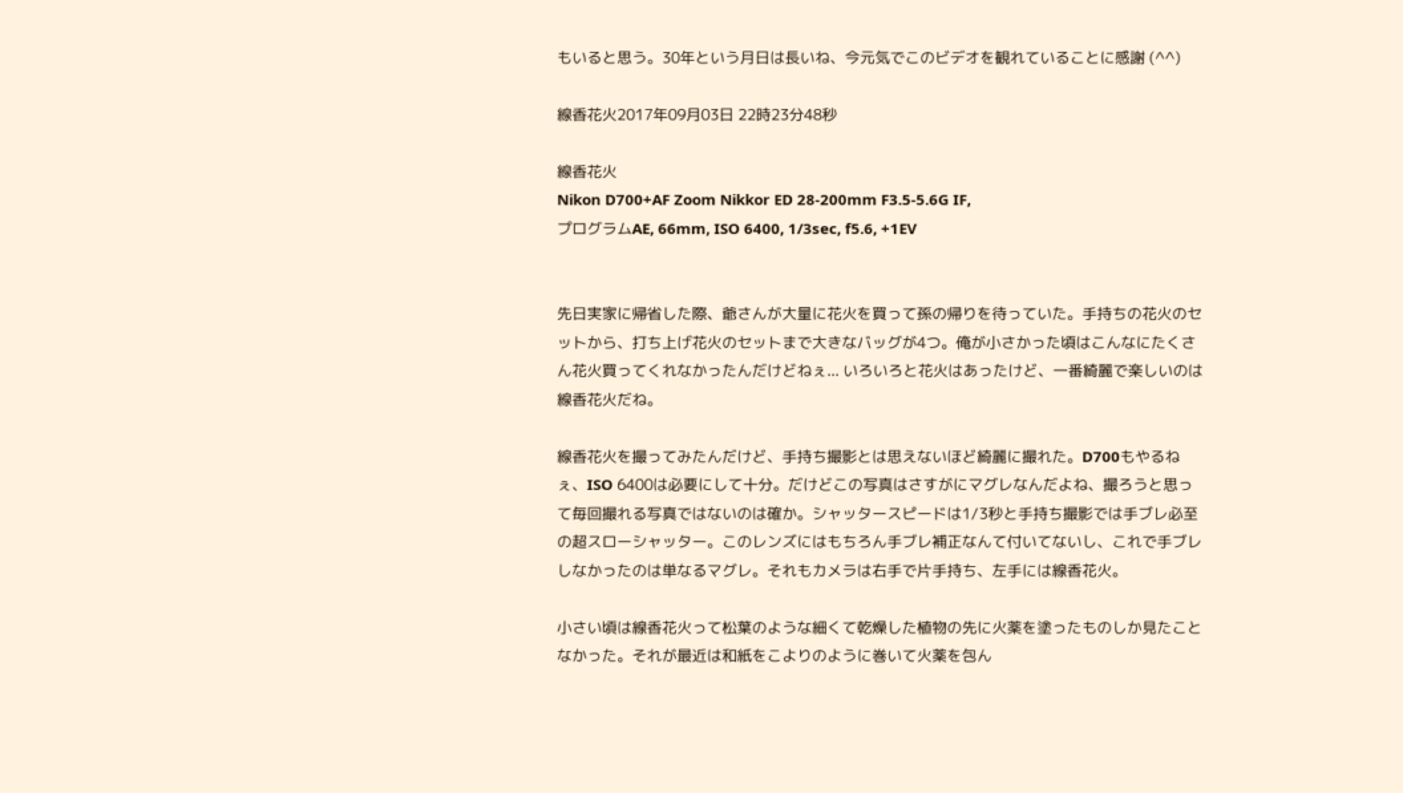もいると思う。30年という月日は長いね、今元気でこのビデオを観れていることに感謝 (^^)

線香花火2017年09月03日 22時23分48秒

線香花火
Nikon D700+AF Zoom Nikkor ED 28-200mm F3.5-5.6G IF,
プログラムAE, 66mm, ISO 6400, 1/3sec, f5.6, +1EV


先日実家に帰省した際、爺さんが大量に花火を買って孫の帰りを待っていた。手持ちの花火のセットから、打ち上げ花火のセットまで大きなバッグが4つ。俺が小さかった頃はこんなにたくさん花火買ってくれなかったんだけどねぇ... いろいろと花火はあったけど、一番綺麗で楽しいのは線香花火だね。

線香花火を撮ってみたんだけど、手持ち撮影とは思えないほど綺麗に撮れた。D700もやるねぇ、ISO 6400は必要にして十分。だけどこの写真はさすがにマグレなんだよね、撮ろうと思って毎回撮れる写真ではないのは確か。シャッタースピードは1/3秒と手持ち撮影では手ブレ必至の超スローシャッター。このレンズにはもちろん手ブレ補正なんて付いてないし、これで手ブレしなかったのは単なるマグレ。それもカメラは右手で片手持ち、左手には線香花火。

小さい頃は線香花火って松葉のような細くて乾燥した植物の先に火薬を塗ったものしか見たことなかった。それが最近は和紙をこよりのように巻いて火薬を包ん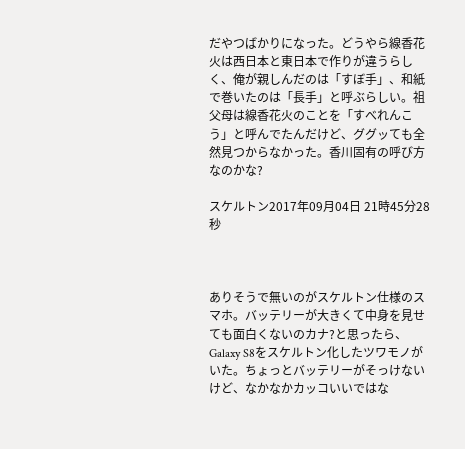だやつばかりになった。どうやら線香花火は西日本と東日本で作りが違うらしく、俺が親しんだのは「すぼ手」、和紙で巻いたのは「長手」と呼ぶらしい。祖父母は線香花火のことを「すべれんこう」と呼んでたんだけど、ググッても全然見つからなかった。香川固有の呼び方なのかな?

スケルトン2017年09月04日 21時45分28秒



ありそうで無いのがスケルトン仕様のスマホ。バッテリーが大きくて中身を見せても面白くないのカナ?と思ったら、Galaxy S8をスケルトン化したツワモノがいた。ちょっとバッテリーがそっけないけど、なかなかカッコいいではな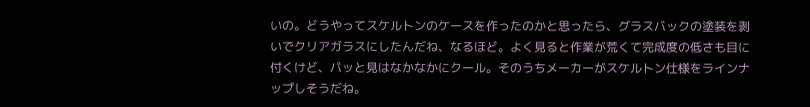いの。どうやってスケルトンのケースを作ったのかと思ったら、グラスバックの塗装を剥いでクリアガラスにしたんだね、なるほど。よく見ると作業が荒くて完成度の低さも目に付くけど、パッと見はなかなかにクール。そのうちメーカーがスケルトン仕様をラインナップしそうだね。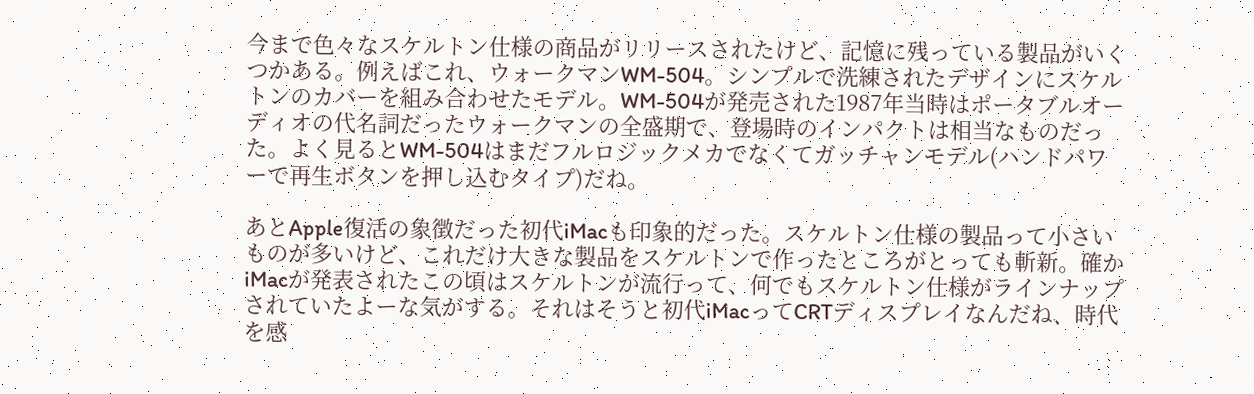今まで色々なスケルトン仕様の商品がリリースされたけど、記憶に残っている製品がいくつかある。例えばこれ、ウォークマンWM-504。シンプルで洗練されたデザインにスケルトンのカバーを組み合わせたモデル。WM-504が発売された1987年当時はポータブルオーディオの代名詞だったウォークマンの全盛期で、登場時のインパクトは相当なものだった。よく見るとWM-504はまだフルロジックメカでなくてガッチャンモデル(ハンドパワーで再生ボタンを押し込むタイプ)だね。

あとApple復活の象徴だった初代iMacも印象的だった。スケルトン仕様の製品って小さいものが多いけど、これだけ大きな製品をスケルトンで作ったところがとっても斬新。確かiMacが発表されたこの頃はスケルトンが流行って、何でもスケルトン仕様がラインナップされていたよーな気がする。それはそうと初代iMacってCRTディスプレイなんだね、時代を感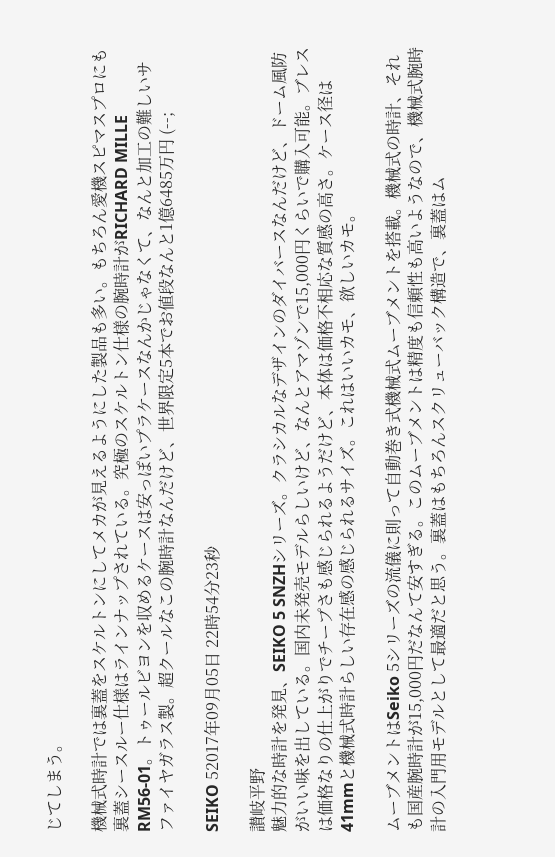じてしまう。

機械式時計では裏蓋をスケルトンにしてメカが見えるようにした製品も多い。もちろん愛機スピマスプロにも裏蓋シースルー仕様はラインナップされている。究極のスケルトン仕様の腕時計がRICHARD MILLE RM56-01。トゥールビヨンを収めるケースは安っぽいプラケースなんかじゃなくて、なんと加工の難しいサファイヤガラス製。超クールなこの腕時計なんだけど、世界限定5本でお値段なんと1億6485万円 (--;

SEIKO 52017年09月05日 22時54分23秒

讃岐平野
魅力的な時計を発見、SEIKO 5 SNZHシリーズ。クラシカルなデザインのダイバースなんだけど、ドーム風防がいい味を出している。国内未発売モデルらしいけど、なんとアマゾンで15,000円くらいで購入可能。ブレスは価格なりの仕上がりでチープさも感じられるようだけど、本体は価格不相応な質感の高さ。ケース径は41mmと機械式時計らしい存在感の感じられるサイズ。これはいいカモ、欲しいカモ。

ムーブメントはSeiko 5シリーズの流儀に則って自動巻き式機械式ムーブメントを搭載。機械式の時計、それも国産腕時計が15,000円だなんて安すぎる。このムーブメントは精度も信頼性も高いようなので、機械式腕時計の入門用モデルとして最適だと思う。裏蓋はもちろんスクリューバック構造で、裏蓋はム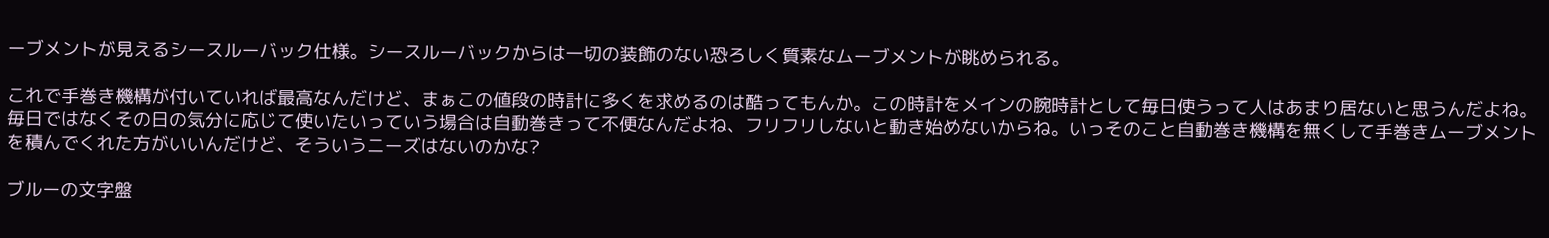ーブメントが見えるシースルーバック仕様。シースルーバックからは一切の装飾のない恐ろしく質素なムーブメントが眺められる。

これで手巻き機構が付いていれば最高なんだけど、まぁこの値段の時計に多くを求めるのは酷ってもんか。この時計をメインの腕時計として毎日使うって人はあまり居ないと思うんだよね。毎日ではなくその日の気分に応じて使いたいっていう場合は自動巻きって不便なんだよね、フリフリしないと動き始めないからね。いっそのこと自動巻き機構を無くして手巻きムーブメントを積んでくれた方がいいんだけど、そういうニーズはないのかな?

ブルーの文字盤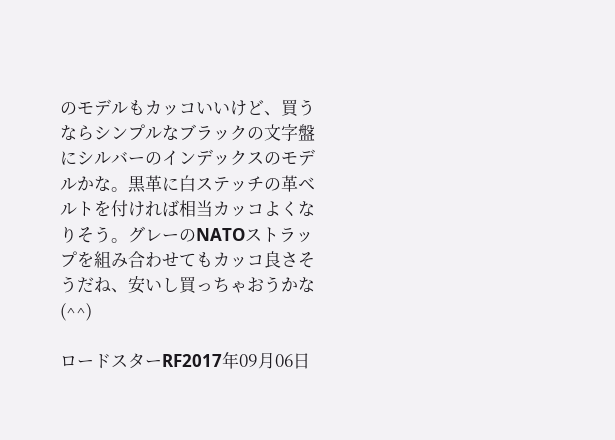のモデルもカッコいいけど、買うならシンプルなブラックの文字盤にシルバーのインデックスのモデルかな。黒革に白ステッチの革ベルトを付ければ相当カッコよくなりそう。グレーのNATOストラップを組み合わせてもカッコ良さそうだね、安いし買っちゃおうかな (^^)

ロードスターRF2017年09月06日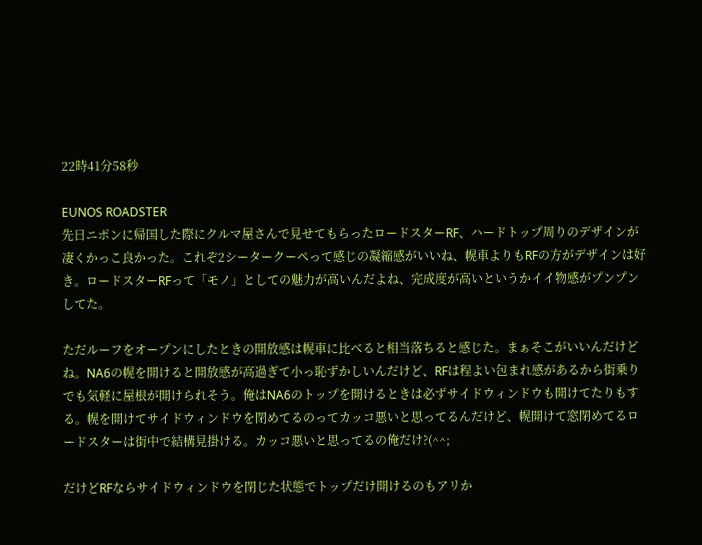22時41分58秒

EUNOS ROADSTER
先日ニポンに帰国した際にクルマ屋さんで見せてもらったロードスターRF、ハードトップ周りのデザインが凄くかっこ良かった。これぞ2シータークーペって感じの凝縮感がいいね、幌車よりもRFの方がデザインは好き。ロードスターRFって「モノ」としての魅力が高いんだよね、完成度が高いというかイイ物感がプンプンしてた。

ただルーフをオープンにしたときの開放感は幌車に比べると相当落ちると感じた。まぁそこがいいんだけどね。NA6の幌を開けると開放感が高過ぎて小っ恥ずかしいんだけど、RFは程よい包まれ感があるから街乗りでも気軽に屋根が開けられそう。俺はNA6のトップを開けるときは必ずサイドウィンドウも開けてたりもする。幌を開けてサイドウィンドウを閉めてるのってカッコ悪いと思ってるんだけど、幌開けて窓閉めてるロードスターは街中で結構見掛ける。カッコ悪いと思ってるの俺だけ?(^^;

だけどRFならサイドウィンドウを閉じた状態でトップだけ開けるのもアリか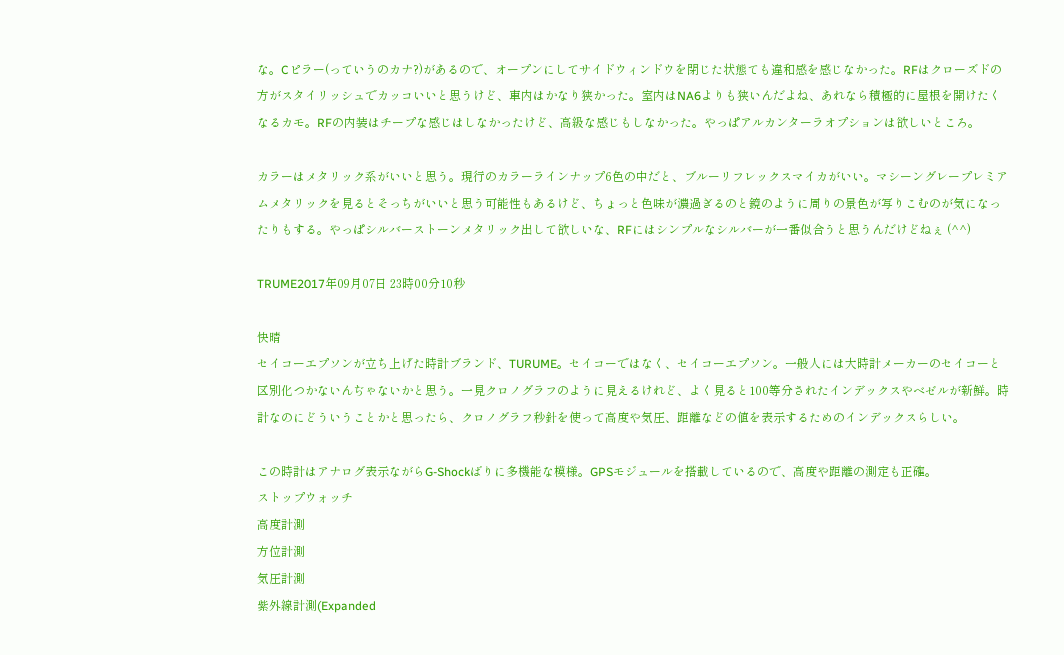な。Cピラー(っていうのカナ?)があるので、オープンにしてサイドウィンドウを閉じた状態ても違和感を感じなかった。RFはクローズドの方がスタイリッシュでカッコいいと思うけど、車内はかなり狭かった。室内はNA6よりも狭いんだよね、あれなら積極的に屋根を開けたくなるカモ。RFの内装はチープな感じはしなかったけど、高級な感じもしなかった。やっぱアルカンターラオプションは欲しいところ。

カラーはメタリック系がいいと思う。現行のカラーラインナップ6色の中だと、ブルーリフレックスマイカがいい。マシーングレープレミアムメタリックを見るとそっちがいいと思う可能性もあるけど、ちょっと色味が濃過ぎるのと鏡のように周りの景色が写りこむのが気になったりもする。やっぱシルバーストーンメタリック出して欲しいな、RFにはシンプルなシルバーが一番似合うと思うんだけどねぇ (^^)

TRUME2017年09月07日 23時00分10秒

快晴
セイコーエプソンが立ち上げた時計ブランド、TURUME。セイコーではなく、セイコーエプソン。一般人には大時計メーカーのセイコーと区別化つかないんぢゃないかと思う。一見クロノグラフのように見えるけれど、よく見ると100等分されたインデックスやベゼルが新鮮。時計なのにどういうことかと思ったら、クロノグラフ秒針を使って高度や気圧、距離などの値を表示するためのインデックスらしい。

この時計はアナログ表示ながらG-Shockばりに多機能な模様。GPSモジュールを搭載しているので、高度や距離の測定も正確。
ストップウォッチ
高度計測
方位計測
気圧計測
紫外線計測(Expanded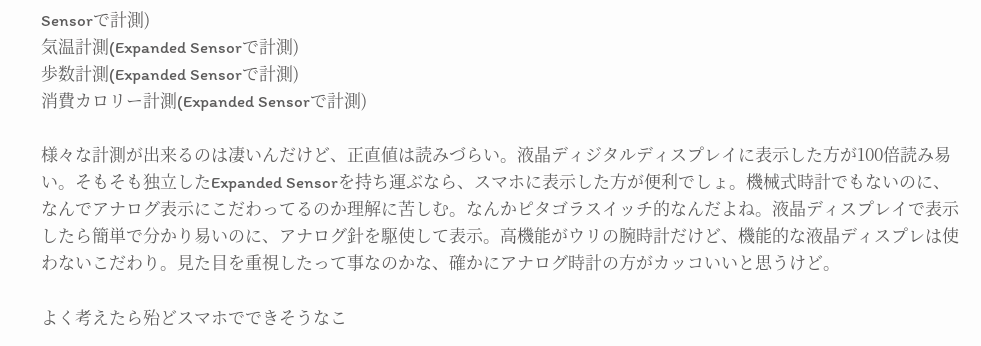Sensorで計測)
気温計測(Expanded Sensorで計測)
歩数計測(Expanded Sensorで計測)
消費カロリー計測(Expanded Sensorで計測)

様々な計測が出来るのは凄いんだけど、正直値は読みづらい。液晶ディジタルディスプレイに表示した方が100倍読み易い。そもそも独立したExpanded Sensorを持ち運ぶなら、スマホに表示した方が便利でしょ。機械式時計でもないのに、なんでアナログ表示にこだわってるのか理解に苦しむ。なんかピタゴラスイッチ的なんだよね。液晶ディスプレイで表示したら簡単で分かり易いのに、アナログ針を駆使して表示。高機能がウリの腕時計だけど、機能的な液晶ディスプレは使わないこだわり。見た目を重視したって事なのかな、確かにアナログ時計の方がカッコいいと思うけど。

よく考えたら殆どスマホでできそうなこ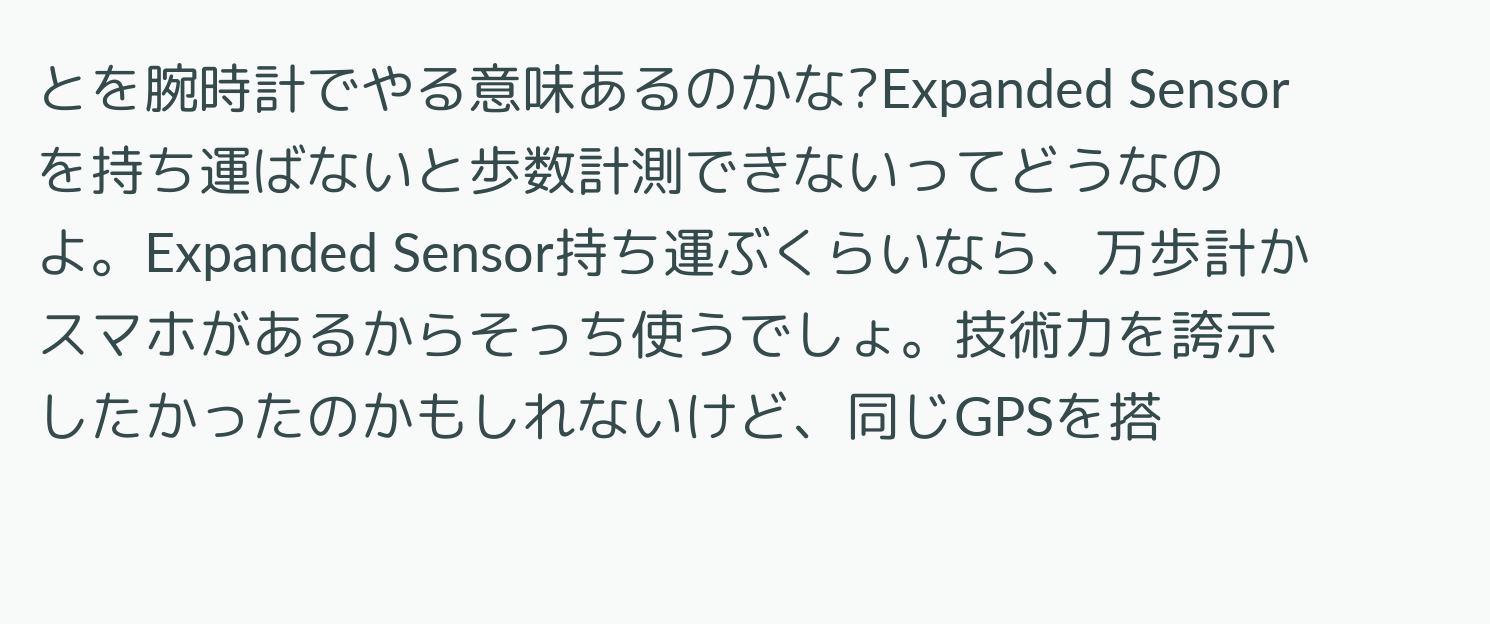とを腕時計でやる意味あるのかな?Expanded Sensorを持ち運ばないと歩数計測できないってどうなのよ。Expanded Sensor持ち運ぶくらいなら、万歩計かスマホがあるからそっち使うでしょ。技術力を誇示したかったのかもしれないけど、同じGPSを搭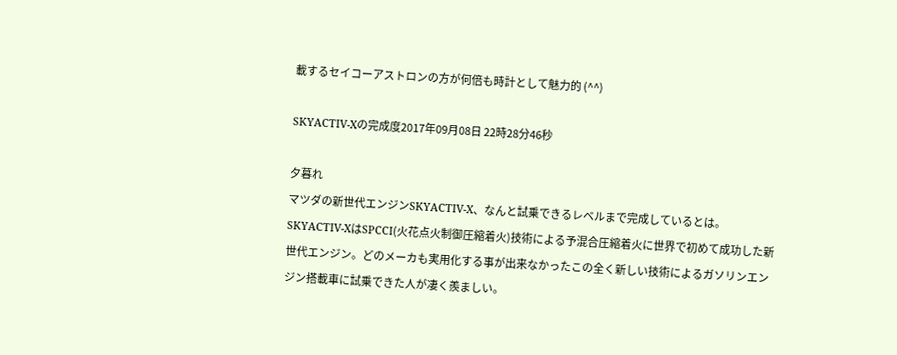載するセイコーアストロンの方が何倍も時計として魅力的 (^^)

SKYACTIV-Xの完成度2017年09月08日 22時28分46秒

夕暮れ
マツダの新世代エンジンSKYACTIV-X、なんと試乗できるレベルまで完成しているとは。SKYACTIV-XはSPCCI(火花点火制御圧縮着火)技術による予混合圧縮着火に世界で初めて成功した新世代エンジン。どのメーカも実用化する事が出来なかったこの全く新しい技術によるガソリンエンジン搭載車に試乗できた人が凄く羨ましい。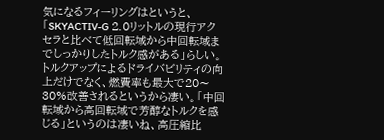気になるフィーリングはというと、「SKYACTIV-G 2.0リットルの現行アクセラと比べて低回転域から中回転域までしっかりしたトルク感がある」らしい。トルクアップによるドライバビリティの向上だけでなく、燃費率も最大で20〜30%改善されるというから凄い。「中回転域から高回転域で芳醇なトルクを感じる」というのは凄いね、高圧縮比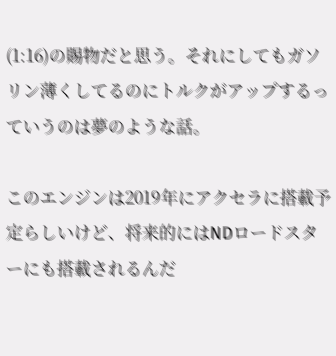(1:16)の賜物だと思う。それにしてもガソリン薄くしてるのにトルクがアップするっていうのは夢のような話。

このエンジンは2019年にアクセラに搭載予定らしいけど、将来的にはNDロードスターにも搭載されるんだ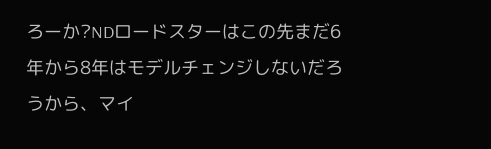ろーか?NDロードスターはこの先まだ6年から8年はモデルチェンジしないだろうから、マイ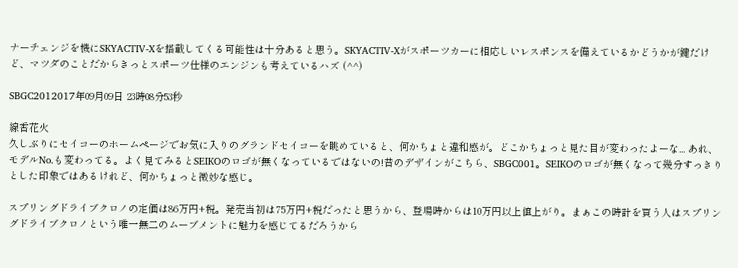ナーチェンジを機にSKYACTIV-Xを搭載してくる可能性は十分あると思う。SKYACTIV-Xがスポーツカーに相応しいレスポンスを備えているかどうかが鍵だけど、マツダのことだからきっとスポーツ仕様のエンジンも考えているハズ (^^)

SBGC2012017年09月09日 23時08分53秒

線香花火
久しぶりにセイコーのホームページでお気に入りのグランドセイコーを眺めていると、何かちょと違和感が。どこかちょっと見た目が変わったよーな... あれ、モデルNo.も変わってる。よく見てみるとSEIKOのロゴが無くなっているではないの!昔のデザインがこちら、SBGC001。SEIKOのロゴが無くなって幾分すっきりとした印象ではあるけれど、何かちょっと微妙な感じ。

スプリングドライブクロノの定価は86万円+税。発売当初は75万円+税だったと思うから、登場時からは10万円以上値上がり。まぁこの時計を買う人はスプリングドライブクロノという唯一無二のムーブメントに魅力を感じてるだろうから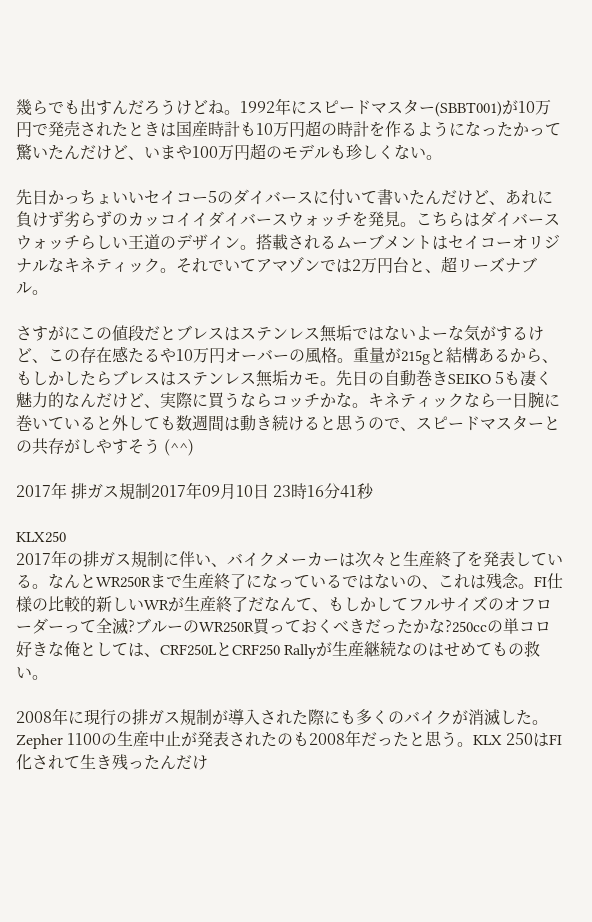幾らでも出すんだろうけどね。1992年にスピードマスター(SBBT001)が10万円で発売されたときは国産時計も10万円超の時計を作るようになったかって驚いたんだけど、いまや100万円超のモデルも珍しくない。

先日かっちょいいセイコー5のダイバースに付いて書いたんだけど、あれに負けず劣らずのカッコイイダイバースウォッチを発見。こちらはダイバースウォッチらしい王道のデザイン。搭載されるムーブメントはセイコーオリジナルなキネティック。それでいてアマゾンでは2万円台と、超リーズナブル。

さすがにこの値段だとブレスはステンレス無垢ではないよーな気がするけど、この存在感たるや10万円オーバーの風格。重量が215gと結構あるから、もしかしたらブレスはステンレス無垢カモ。先日の自動巻きSEIKO 5も凄く魅力的なんだけど、実際に買うならコッチかな。キネティックなら一日腕に巻いていると外しても数週間は動き続けると思うので、スピードマスターとの共存がしやすそう (^^)

2017年 排ガス規制2017年09月10日 23時16分41秒

KLX250
2017年の排ガス規制に伴い、バイクメーカーは次々と生産終了を発表している。なんとWR250Rまで生産終了になっているではないの、これは残念。FI仕様の比較的新しいWRが生産終了だなんて、もしかしてフルサイズのオフローダーって全滅?ブルーのWR250R買っておくべきだったかな?250ccの単コロ好きな俺としては、CRF250LとCRF250 Rallyが生産継続なのはせめてもの救い。

2008年に現行の排ガス規制が導入された際にも多くのバイクが消滅した。Zepher 1100の生産中止が発表されたのも2008年だったと思う。KLX 250はFI化されて生き残ったんだけ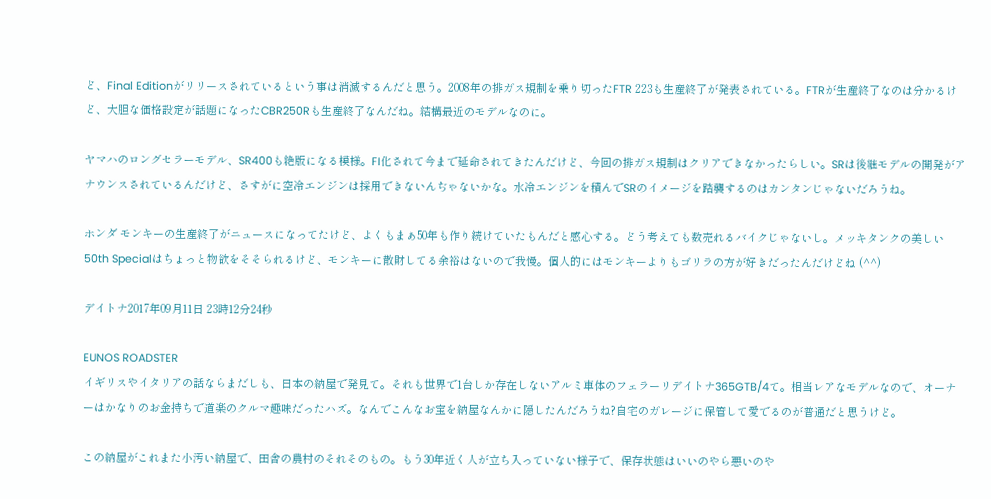ど、Final Editionがリリースされているという事は消滅するんだと思う。2008年の排ガス規制を乗り切ったFTR 223も生産終了が発表されている。FTRが生産終了なのは分かるけど、大胆な価格設定が話題になったCBR250Rも生産終了なんだね。結構最近のモデルなのに。

ヤマハのロングセラーモデル、SR400も絶版になる模様。FI化されて今まで延命されてきたんだけど、今回の排ガス規制はクリアできなかったらしい。SRは後継モデルの開発がアナウンスされているんだけど、さすがに空冷エンジンは採用できないんぢゃないかな。水冷エンジンを積んでSRのイメージを踏襲するのはカンタンじゃないだろうね。

ホンダ モンキーの生産終了がニュースになってたけど、よくもまぁ50年も作り続けていたもんだと感心する。どう考えても数売れるバイクじゃないし。メッキタンクの美しい50th Specialはちょっと物欲をそそられるけど、モンキーに散財してる余裕はないので我慢。個人的にはモンキーよりもゴリラの方が好きだったんだけどね (^^)

デイトナ2017年09月11日 23時12分24秒

EUNOS ROADSTER
イギリスやイタリアの話ならまだしも、日本の納屋で発見て。それも世界で1台しか存在しないアルミ車体のフェラーリデイトナ365GTB/4て。相当レアなモデルなので、オーナーはかなりのお金持ちで道楽のクルマ趣味だったハズ。なんでこんなお宝を納屋なんかに隠したんだろうね?自宅のガレージに保管して愛でるのが普通だと思うけど。

この納屋がこれまた小汚い納屋で、田舎の農村のそれそのもの。もう30年近く人が立ち入っていない様子で、保存状態はいいのやら悪いのや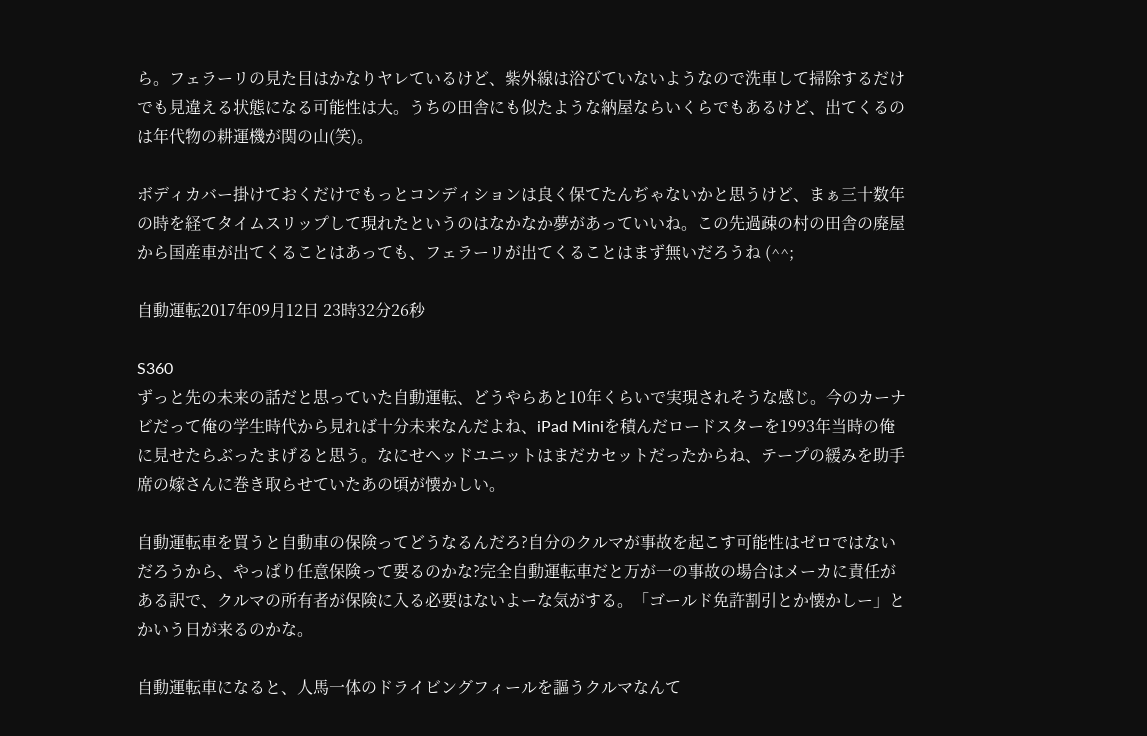ら。フェラーリの見た目はかなりヤレているけど、紫外線は浴びていないようなので洗車して掃除するだけでも見違える状態になる可能性は大。うちの田舎にも似たような納屋ならいくらでもあるけど、出てくるのは年代物の耕運機が関の山(笑)。

ボディカバー掛けておくだけでもっとコンディションは良く保てたんぢゃないかと思うけど、まぁ三十数年の時を経てタイムスリップして現れたというのはなかなか夢があっていいね。この先過疎の村の田舎の廃屋から国産車が出てくることはあっても、フェラーリが出てくることはまず無いだろうね (^^;

自動運転2017年09月12日 23時32分26秒

S360
ずっと先の未来の話だと思っていた自動運転、どうやらあと10年くらいで実現されそうな感じ。今のカーナビだって俺の学生時代から見れば十分未来なんだよね、iPad Miniを積んだロードスターを1993年当時の俺に見せたらぶったまげると思う。なにせヘッドユニットはまだカセットだったからね、テープの緩みを助手席の嫁さんに巻き取らせていたあの頃が懐かしい。

自動運転車を買うと自動車の保険ってどうなるんだろ?自分のクルマが事故を起こす可能性はゼロではないだろうから、やっぱり任意保険って要るのかな?完全自動運転車だと万が一の事故の場合はメーカに責任がある訳で、クルマの所有者が保険に入る必要はないよーな気がする。「ゴールド免許割引とか懐かしー」とかいう日が来るのかな。

自動運転車になると、人馬一体のドライビングフィールを謳うクルマなんて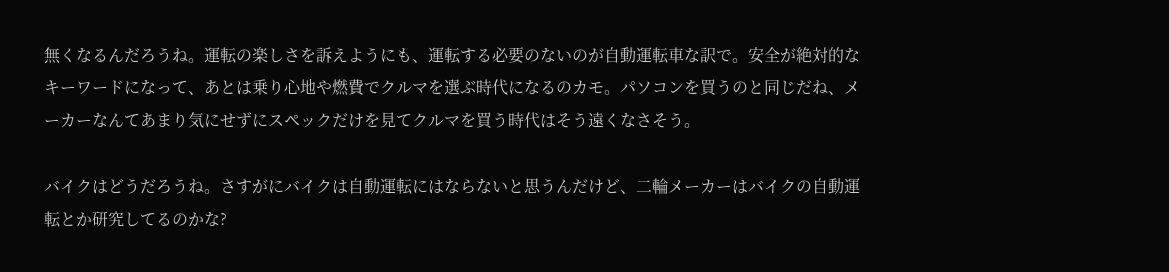無くなるんだろうね。運転の楽しさを訴えようにも、運転する必要のないのが自動運転車な訳で。安全が絶対的なキーワードになって、あとは乗り心地や燃費でクルマを選ぶ時代になるのカモ。パソコンを買うのと同じだね、メーカーなんてあまり気にせずにスペックだけを見てクルマを買う時代はそう遠くなさそう。

バイクはどうだろうね。さすがにバイクは自動運転にはならないと思うんだけど、二輪メーカーはバイクの自動運転とか研究してるのかな?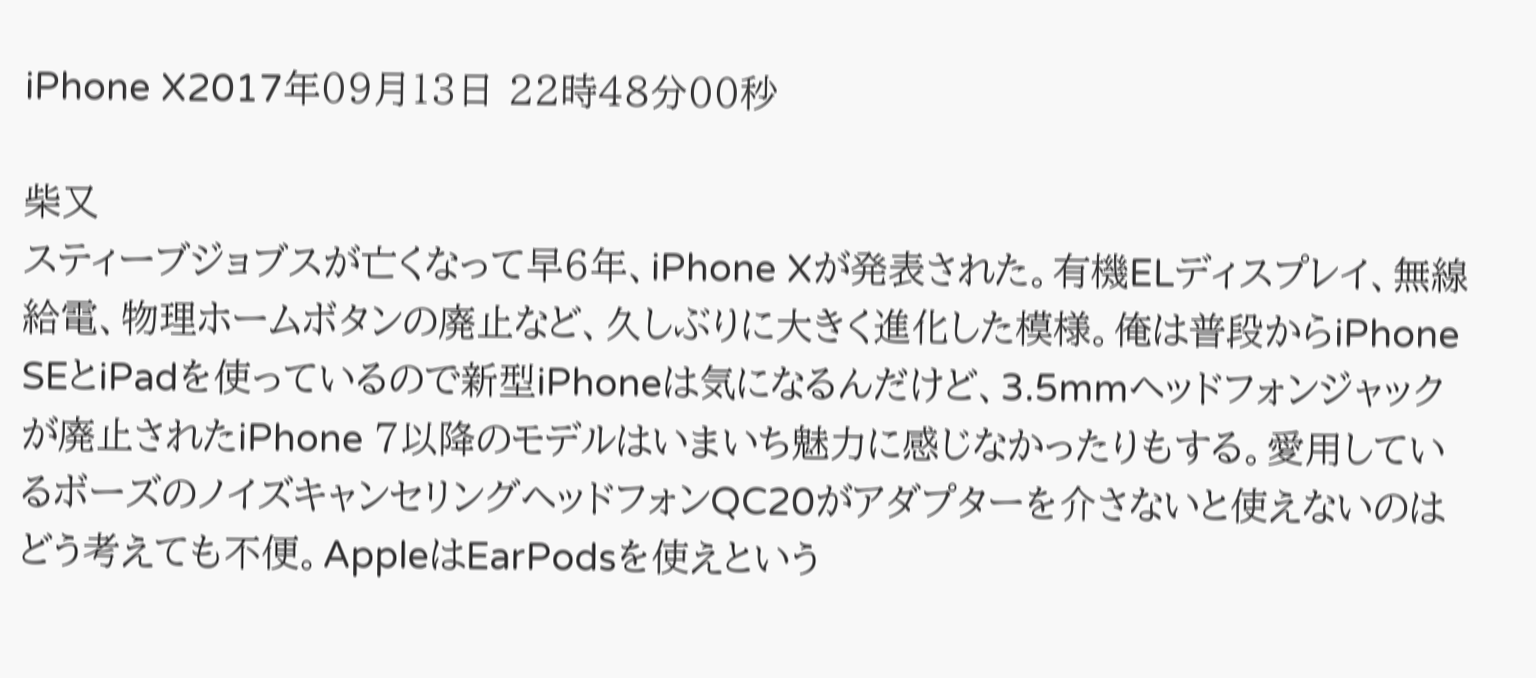iPhone X2017年09月13日 22時48分00秒

柴又
スティーブジョブスが亡くなって早6年、iPhone Xが発表された。有機ELディスプレイ、無線給電、物理ホームボタンの廃止など、久しぶりに大きく進化した模様。俺は普段からiPhone SEとiPadを使っているので新型iPhoneは気になるんだけど、3.5mmヘッドフォンジャックが廃止されたiPhone 7以降のモデルはいまいち魅力に感じなかったりもする。愛用しているボーズのノイズキャンセリングヘッドフォンQC20がアダプターを介さないと使えないのはどう考えても不便。AppleはEarPodsを使えという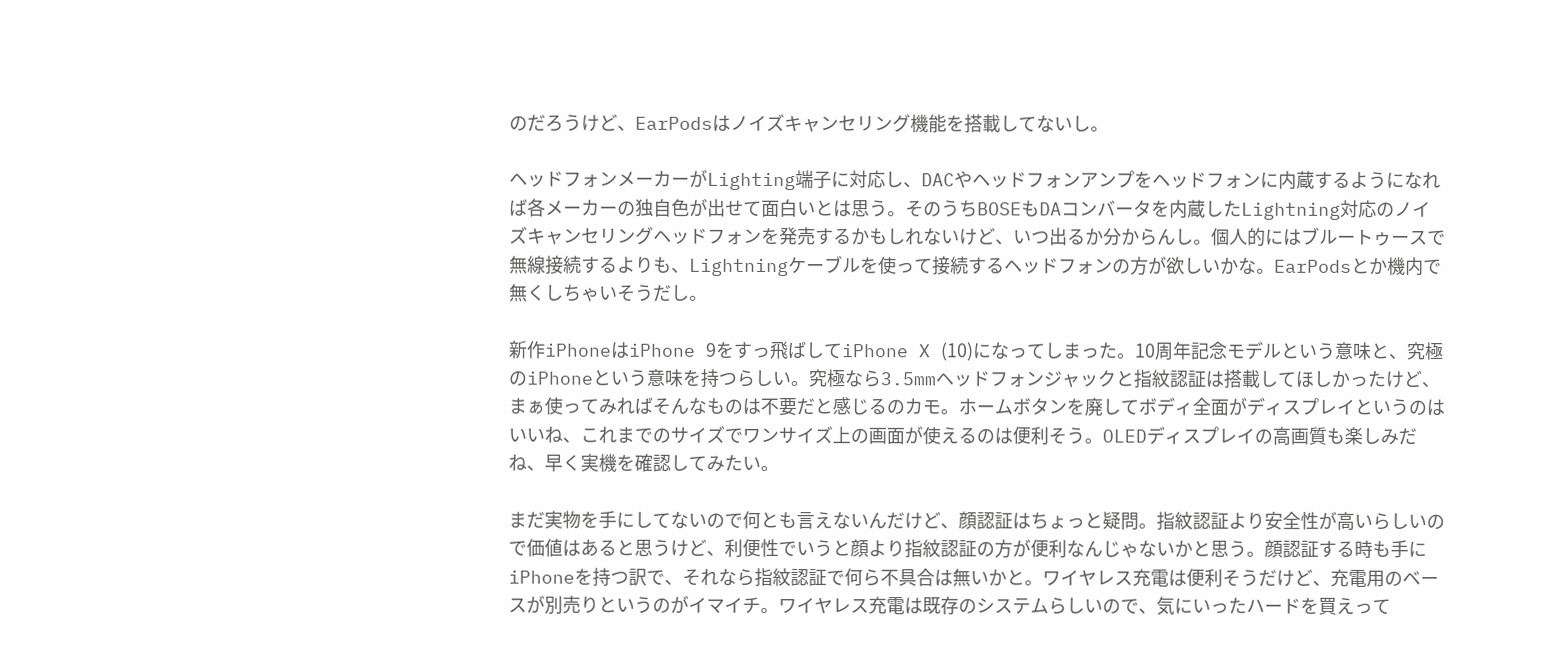のだろうけど、EarPodsはノイズキャンセリング機能を搭載してないし。

ヘッドフォンメーカーがLighting端子に対応し、DACやヘッドフォンアンプをヘッドフォンに内蔵するようになれば各メーカーの独自色が出せて面白いとは思う。そのうちBOSEもDAコンバータを内蔵したLightning対応のノイズキャンセリングヘッドフォンを発売するかもしれないけど、いつ出るか分からんし。個人的にはブルートゥースで無線接続するよりも、Lightningケーブルを使って接続するヘッドフォンの方が欲しいかな。EarPodsとか機内で無くしちゃいそうだし。

新作iPhoneはiPhone 9をすっ飛ばしてiPhone X (10)になってしまった。10周年記念モデルという意味と、究極のiPhoneという意味を持つらしい。究極なら3.5mmヘッドフォンジャックと指紋認証は搭載してほしかったけど、まぁ使ってみればそんなものは不要だと感じるのカモ。ホームボタンを廃してボディ全面がディスプレイというのはいいね、これまでのサイズでワンサイズ上の画面が使えるのは便利そう。OLEDディスプレイの高画質も楽しみだね、早く実機を確認してみたい。

まだ実物を手にしてないので何とも言えないんだけど、顔認証はちょっと疑問。指紋認証より安全性が高いらしいので価値はあると思うけど、利便性でいうと顔より指紋認証の方が便利なんじゃないかと思う。顔認証する時も手にiPhoneを持つ訳で、それなら指紋認証で何ら不具合は無いかと。ワイヤレス充電は便利そうだけど、充電用のベースが別売りというのがイマイチ。ワイヤレス充電は既存のシステムらしいので、気にいったハードを買えって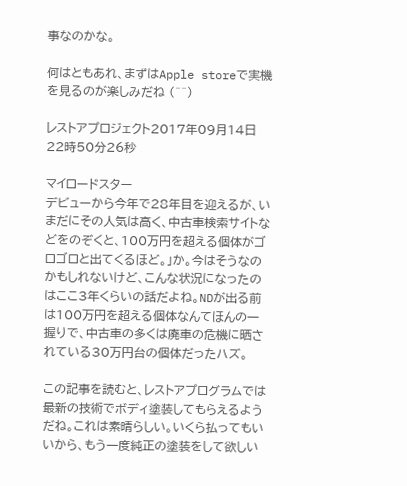事なのかな。

何はともあれ、まずはApple storeで実機を見るのが楽しみだね (^^)

レストアプロジェクト2017年09月14日 22時50分26秒

マイロードスター
デビューから今年で28年目を迎えるが、いまだにその人気は高く、中古車検索サイトなどをのぞくと、100万円を超える個体がゴロゴロと出てくるほど。」か。今はそうなのかもしれないけど、こんな状況になったのはここ3年くらいの話だよね。NDが出る前は100万円を超える個体なんてほんの一握りで、中古車の多くは廃車の危機に晒されている30万円台の個体だったハズ。

この記事を読むと、レストアプログラムでは最新の技術でボディ塗装してもらえるようだね。これは素晴らしい。いくら払ってもいいから、もう一度純正の塗装をして欲しい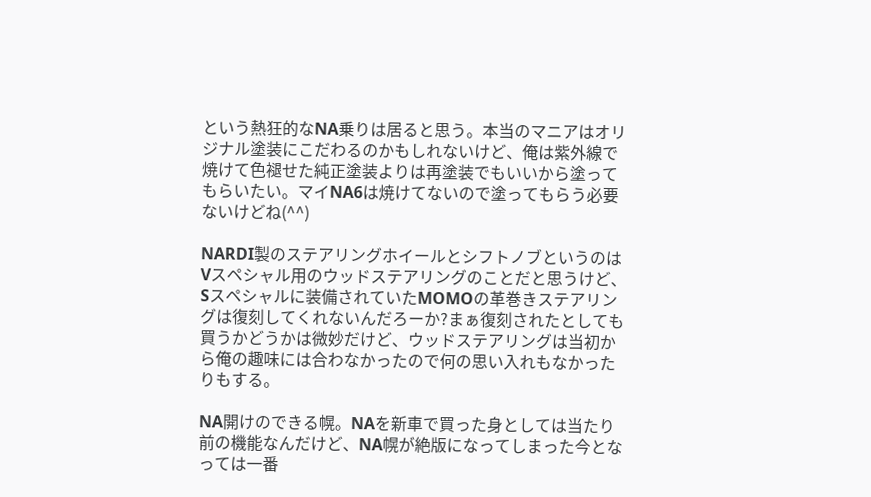という熱狂的なNA乗りは居ると思う。本当のマニアはオリジナル塗装にこだわるのかもしれないけど、俺は紫外線で焼けて色褪せた純正塗装よりは再塗装でもいいから塗ってもらいたい。マイNA6は焼けてないので塗ってもらう必要ないけどね(^^)

NARDI製のステアリングホイールとシフトノブというのはVスペシャル用のウッドステアリングのことだと思うけど、Sスペシャルに装備されていたMOMOの革巻きステアリングは復刻してくれないんだろーか?まぁ復刻されたとしても買うかどうかは微妙だけど、ウッドステアリングは当初から俺の趣味には合わなかったので何の思い入れもなかったりもする。

NA開けのできる幌。NAを新車で買った身としては当たり前の機能なんだけど、NA幌が絶版になってしまった今となっては一番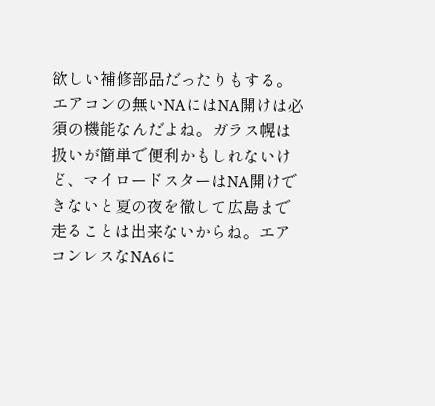欲しい補修部品だったりもする。エアコンの無いNAにはNA開けは必須の機能なんだよね。ガラス幌は扱いが簡単で便利かもしれないけど、マイロードスターはNA開けできないと夏の夜を徹して広島まで走ることは出来ないからね。エアコンレスなNA6に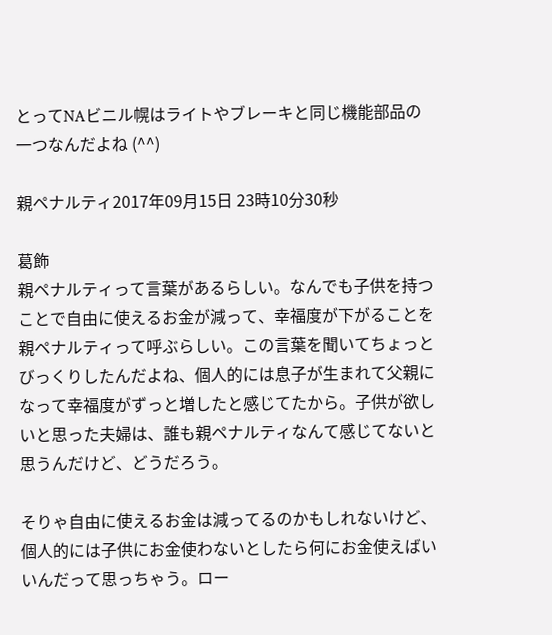とってNAビニル幌はライトやブレーキと同じ機能部品の一つなんだよね (^^)

親ペナルティ2017年09月15日 23時10分30秒

葛飾
親ペナルティって言葉があるらしい。なんでも子供を持つことで自由に使えるお金が減って、幸福度が下がることを親ペナルティって呼ぶらしい。この言葉を聞いてちょっとびっくりしたんだよね、個人的には息子が生まれて父親になって幸福度がずっと増したと感じてたから。子供が欲しいと思った夫婦は、誰も親ペナルティなんて感じてないと思うんだけど、どうだろう。

そりゃ自由に使えるお金は減ってるのかもしれないけど、個人的には子供にお金使わないとしたら何にお金使えばいいんだって思っちゃう。ロー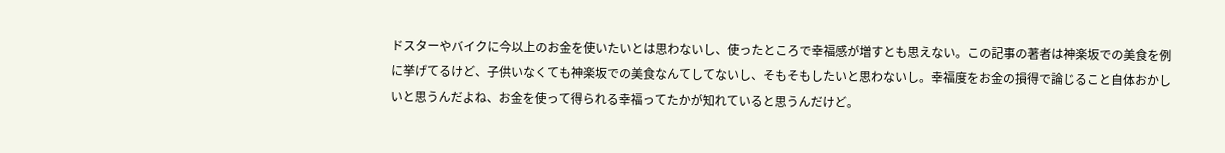ドスターやバイクに今以上のお金を使いたいとは思わないし、使ったところで幸福感が増すとも思えない。この記事の著者は神楽坂での美食を例に挙げてるけど、子供いなくても神楽坂での美食なんてしてないし、そもそもしたいと思わないし。幸福度をお金の損得で論じること自体おかしいと思うんだよね、お金を使って得られる幸福ってたかが知れていると思うんだけど。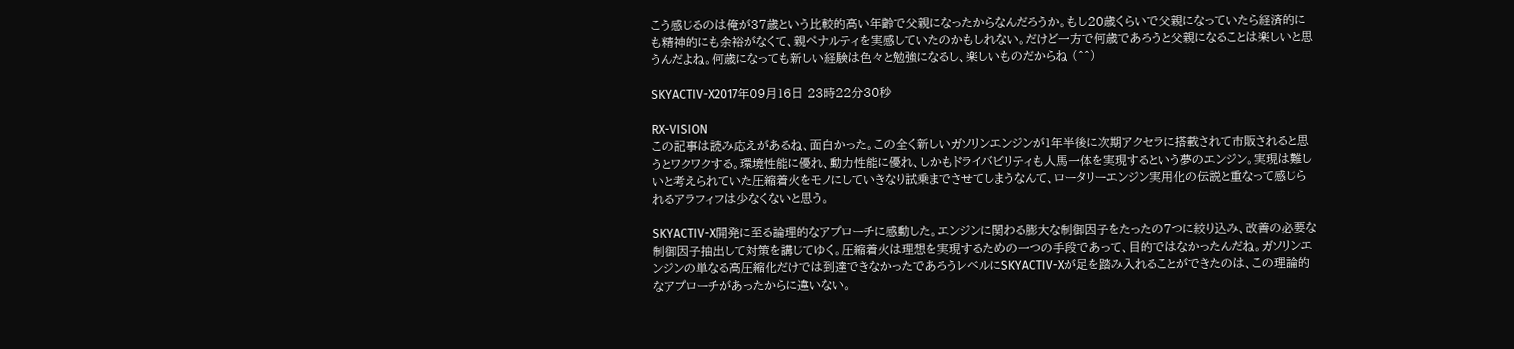こう感じるのは俺が37歳という比較的高い年齢で父親になったからなんだろうか。もし20歳くらいで父親になっていたら経済的にも精神的にも余裕がなくて、親ペナルティを実感していたのかもしれない。だけど一方で何歳であろうと父親になることは楽しいと思うんだよね。何歳になっても新しい経験は色々と勉強になるし、楽しいものだからね (^^)

SKYACTIV-X2017年09月16日 23時22分30秒

RX-VISION
この記事は読み応えがあるね、面白かった。この全く新しいガソリンエンジンが1年半後に次期アクセラに搭載されて市販されると思うとワクワクする。環境性能に優れ、動力性能に優れ、しかもドライバビリティも人馬一体を実現するという夢のエンジン。実現は難しいと考えられていた圧縮着火をモノにしていきなり試乗までさせてしまうなんて、ロータリーエンジン実用化の伝説と重なって感じられるアラフィフは少なくないと思う。

SKYACTIV-X開発に至る論理的なアプローチに感動した。エンジンに関わる膨大な制御因子をたったの7つに絞り込み、改善の必要な制御因子抽出して対策を講じてゆく。圧縮着火は理想を実現するための一つの手段であって、目的ではなかったんだね。ガソリンエンジンの単なる高圧縮化だけでは到達できなかったであろうレベルにSKYACTIV-Xが足を踏み入れることができたのは、この理論的なアプローチがあったからに違いない。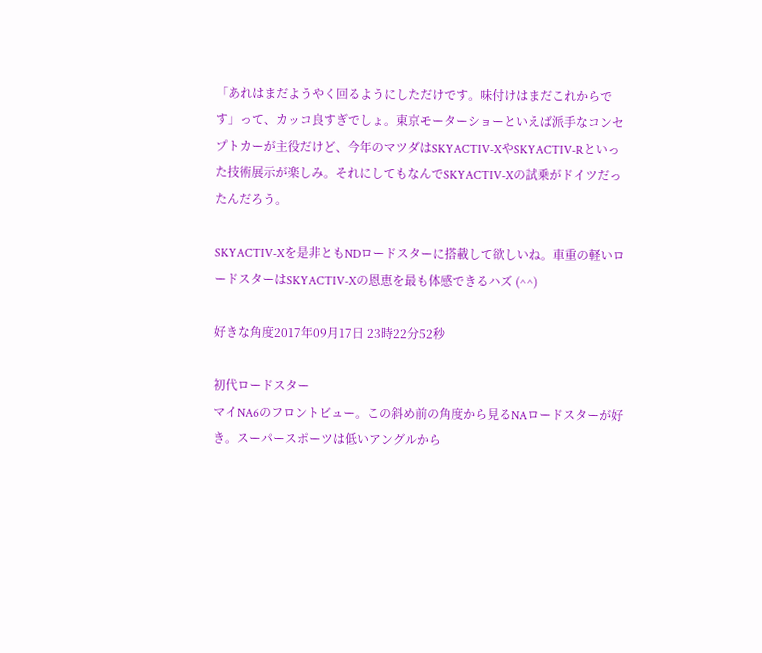「あれはまだようやく回るようにしただけです。味付けはまだこれからです」って、カッコ良すぎでしょ。東京モーターショーといえば派手なコンセプトカーが主役だけど、今年のマツダはSKYACTIV-XやSKYACTIV-Rといった技術展示が楽しみ。それにしてもなんでSKYACTIV-Xの試乗がドイツだったんだろう。

SKYACTIV-Xを是非ともNDロードスターに搭載して欲しいね。車重の軽いロードスターはSKYACTIV-Xの恩恵を最も体感できるハズ (^^)

好きな角度2017年09月17日 23時22分52秒

初代ロードスター
マイNA6のフロントビュー。この斜め前の角度から見るNAロードスターが好き。スーパースポーツは低いアングルから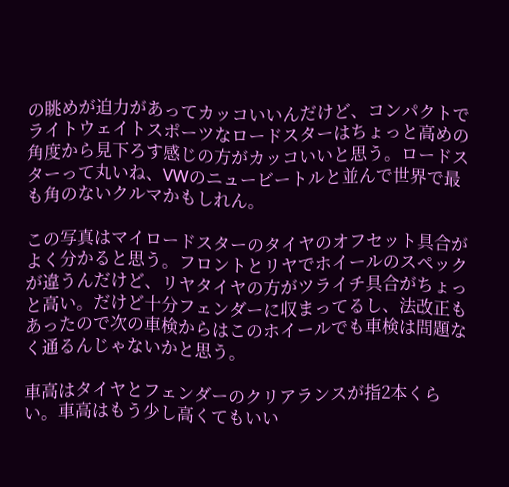の眺めが迫力があってカッコいいんだけど、コンパクトでライトウェイトスポーツなロードスターはちょっと高めの角度から見下ろす感じの方がカッコいいと思う。ロードスターって丸いね、VWのニュービートルと並んで世界で最も角のないクルマかもしれん。

この写真はマイロードスターのタイヤのオフセット具合がよく分かると思う。フロントとリヤでホイールのスペックが違うんだけど、リヤタイヤの方がツライチ具合がちょっと高い。だけど十分フェンダーに収まってるし、法改正もあったので次の車検からはこのホイールでも車検は問題なく通るんじゃないかと思う。

車高はタイヤとフェンダーのクリアランスが指2本くらい。車高はもう少し高くてもいい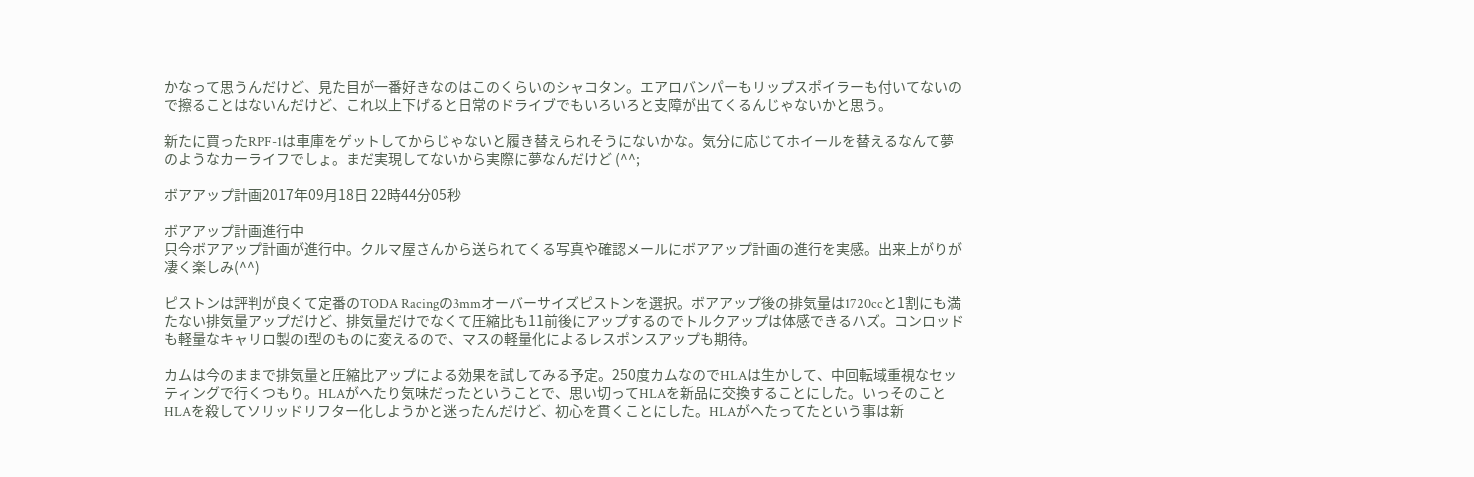かなって思うんだけど、見た目が一番好きなのはこのくらいのシャコタン。エアロバンパーもリップスポイラーも付いてないので擦ることはないんだけど、これ以上下げると日常のドライブでもいろいろと支障が出てくるんじゃないかと思う。

新たに買ったRPF-1は車庫をゲットしてからじゃないと履き替えられそうにないかな。気分に応じてホイールを替えるなんて夢のようなカーライフでしょ。まだ実現してないから実際に夢なんだけど (^^;

ボアアップ計画2017年09月18日 22時44分05秒

ボアアップ計画進行中
只今ボアアップ計画が進行中。クルマ屋さんから送られてくる写真や確認メールにボアアップ計画の進行を実感。出来上がりが凄く楽しみ(^^)

ピストンは評判が良くて定番のTODA Racingの3mmオーバーサイズピストンを選択。ボアアップ後の排気量は1720ccと1割にも満たない排気量アップだけど、排気量だけでなくて圧縮比も11前後にアップするのでトルクアップは体感できるハズ。コンロッドも軽量なキャリロ製のI型のものに変えるので、マスの軽量化によるレスポンスアップも期待。

カムは今のままで排気量と圧縮比アップによる効果を試してみる予定。250度カムなのでHLAは生かして、中回転域重視なセッティングで行くつもり。HLAがへたり気味だったということで、思い切ってHLAを新品に交換することにした。いっそのことHLAを殺してソリッドリフター化しようかと迷ったんだけど、初心を貫くことにした。HLAがへたってたという事は新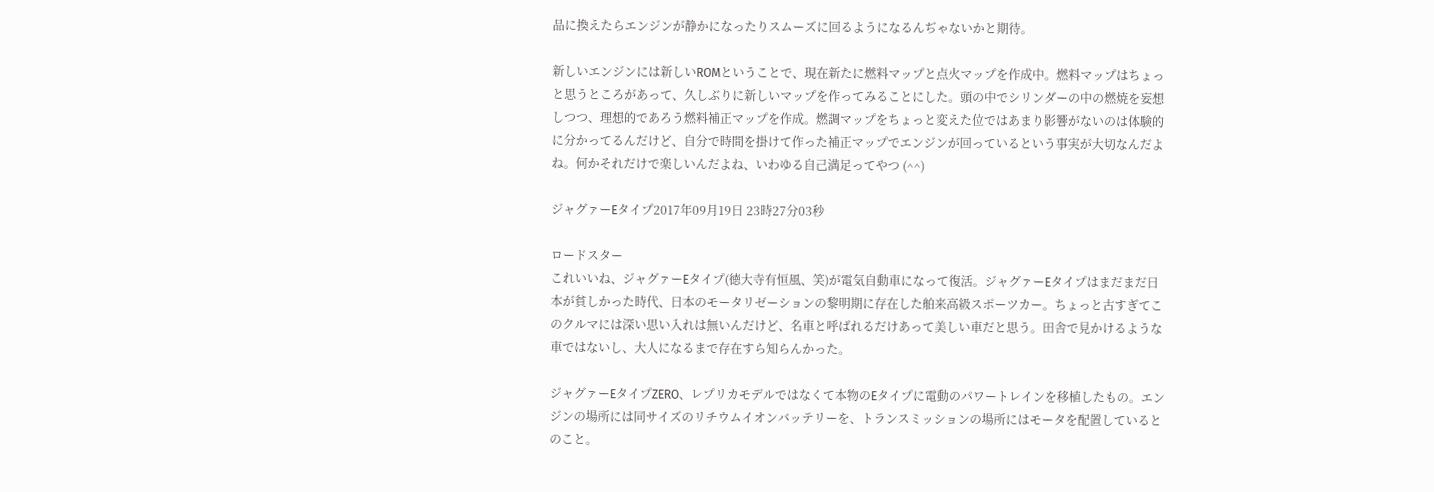品に換えたらエンジンが静かになったりスムーズに回るようになるんぢゃないかと期待。

新しいエンジンには新しいROMということで、現在新たに燃料マップと点火マップを作成中。燃料マップはちょっと思うところがあって、久しぶりに新しいマップを作ってみることにした。頭の中でシリンダーの中の燃焼を妄想しつつ、理想的であろう燃料補正マップを作成。燃調マップをちょっと変えた位ではあまり影響がないのは体験的に分かってるんだけど、自分で時間を掛けて作った補正マップでエンジンが回っているという事実が大切なんだよね。何かそれだけで楽しいんだよね、いわゆる自己満足ってやつ (^^)

ジャグァーEタイプ2017年09月19日 23時27分03秒

ロードスター
これいいね、ジャグァーEタイプ(徳大寺有恒風、笑)が電気自動車になって復活。ジャグァーEタイプはまだまだ日本が貧しかった時代、日本のモータリゼーションの黎明期に存在した舶来高級スポーツカー。ちょっと古すぎてこのクルマには深い思い入れは無いんだけど、名車と呼ばれるだけあって美しい車だと思う。田舎で見かけるような車ではないし、大人になるまで存在すら知らんかった。

ジャグァーEタイプZERO、レプリカモデルではなくて本物のEタイプに電動のパワートレインを移植したもの。エンジンの場所には同サイズのリチウムイオンバッテリーを、トランスミッションの場所にはモータを配置しているとのこと。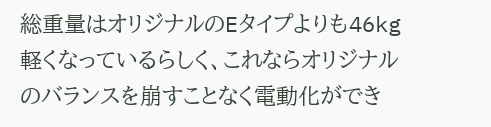総重量はオリジナルのEタイプよりも46kg軽くなっているらしく、これならオリジナルのバランスを崩すことなく電動化ができ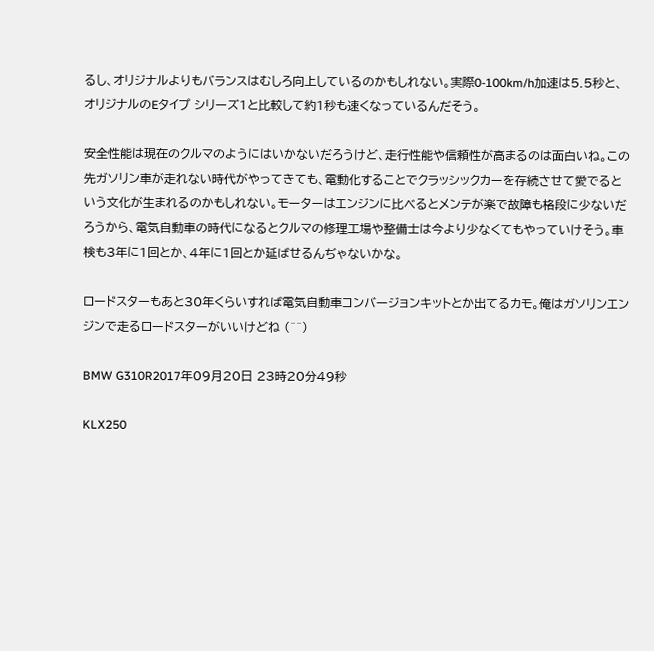るし、オリジナルよりもバランスはむしろ向上しているのかもしれない。実際0-100km/h加速は5.5秒と、オリジナルのEタイプ シリーズ1と比較して約1秒も速くなっているんだそう。

安全性能は現在のクルマのようにはいかないだろうけど、走行性能や信頼性が高まるのは面白いね。この先ガソリン車が走れない時代がやってきても、電動化することでクラッシックカーを存続させて愛でるという文化が生まれるのかもしれない。モーターはエンジンに比べるとメンテが楽で故障も格段に少ないだろうから、電気自動車の時代になるとクルマの修理工場や整備士は今より少なくてもやっていけそう。車検も3年に1回とか、4年に1回とか延ばせるんぢゃないかな。

ロードスターもあと30年くらいすれば電気自動車コンバージョンキットとか出てるカモ。俺はガソリンエンジンで走るロードスターがいいけどね (^^)

BMW G310R2017年09月20日 23時20分49秒

KLX250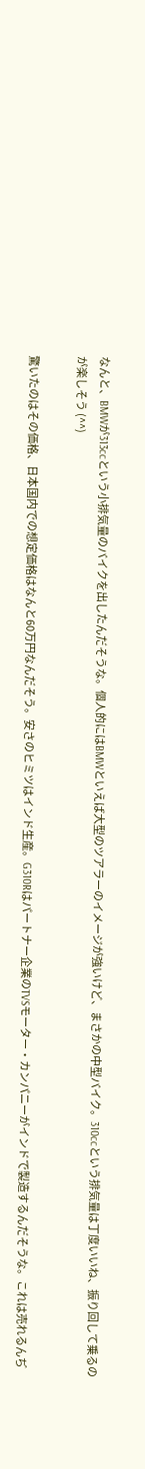なんと、BMWが313ccという小排気量のバイクを出したんだそうな。個人的にはBMWといえば大型のツアラーのイメージが強いけど、まさかの中型バイク。310ccという排気量は丁度いいね、振り回して乗るのが楽しそう (^^)

驚いたのはその価格、日本国内での想定価格はなんと60万円なんだそう。安さのヒミツはインド生産。G310Rはパートナー企業のTVSモーター・カンパニーがインドで製造するんだそうな。これは売れるんぢ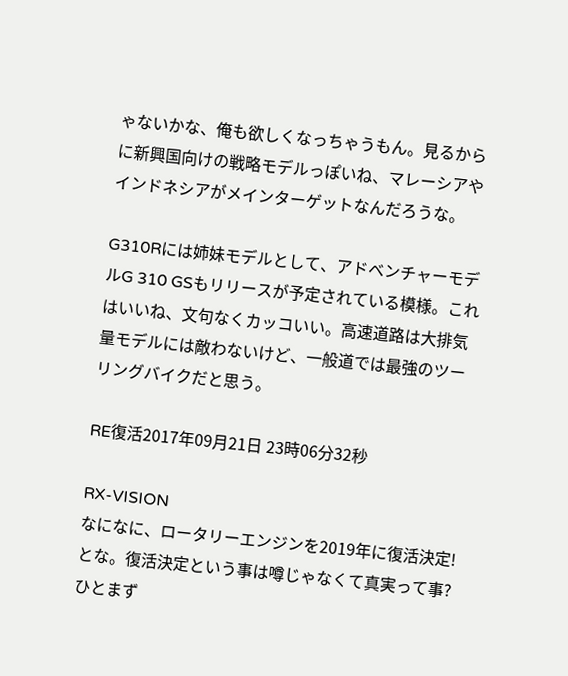ゃないかな、俺も欲しくなっちゃうもん。見るからに新興国向けの戦略モデルっぽいね、マレーシアやインドネシアがメインターゲットなんだろうな。

G310Rには姉妹モデルとして、アドベンチャーモデルG 310 GSもリリースが予定されている模様。これはいいね、文句なくカッコいい。高速道路は大排気量モデルには敵わないけど、一般道では最強のツーリングバイクだと思う。

RE復活2017年09月21日 23時06分32秒

RX-VISION
なになに、ロータリーエンジンを2019年に復活決定!とな。復活決定という事は噂じゃなくて真実って事?ひとまず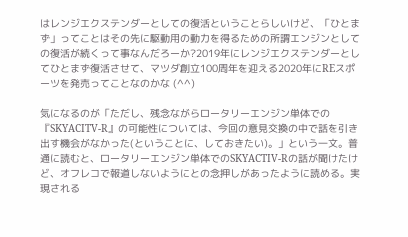はレンジエクステンダーとしての復活ということらしいけど、「ひとまず」ってことはその先に駆動用の動力を得るための所謂エンジンとしての復活が続くって事なんだろーか?2019年にレンジエクステンダーとしてひとまず復活させて、マツダ創立100周年を迎える2020年にREスポーツを発売ってことなのかな (^^)

気になるのが「ただし、残念ながらロータリーエンジン単体での『SKYACITV-R』の可能性については、今回の意見交換の中で話を引き出す機会がなかった(ということに、しておきたい)。」という一文。普通に読むと、ロータリーエンジン単体でのSKYACTIV-Rの話が聞けたけど、オフレコで報道しないようにとの念押しがあったように読める。実現される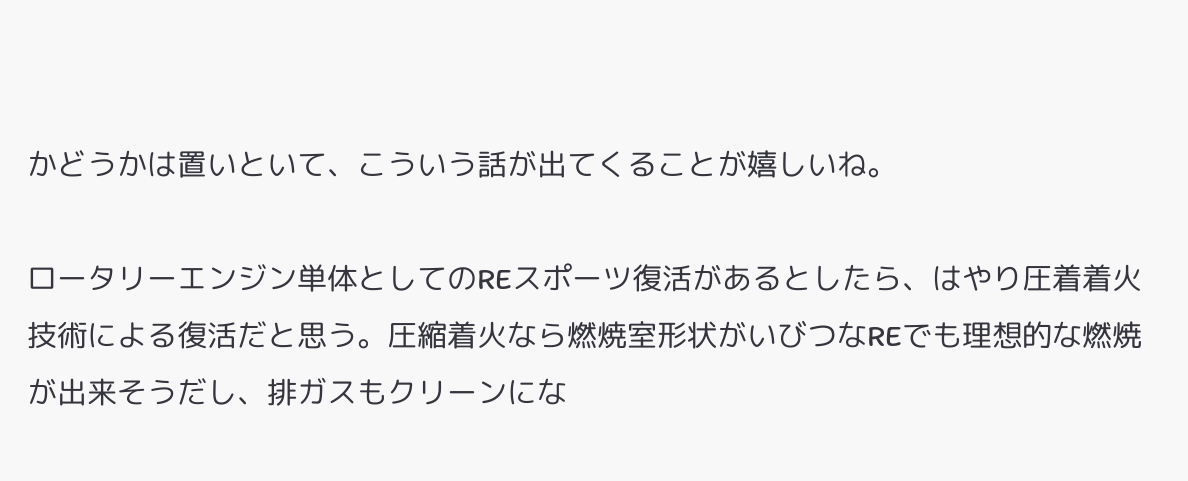かどうかは置いといて、こういう話が出てくることが嬉しいね。

ロータリーエンジン単体としてのREスポーツ復活があるとしたら、はやり圧着着火技術による復活だと思う。圧縮着火なら燃焼室形状がいびつなREでも理想的な燃焼が出来そうだし、排ガスもクリーンにな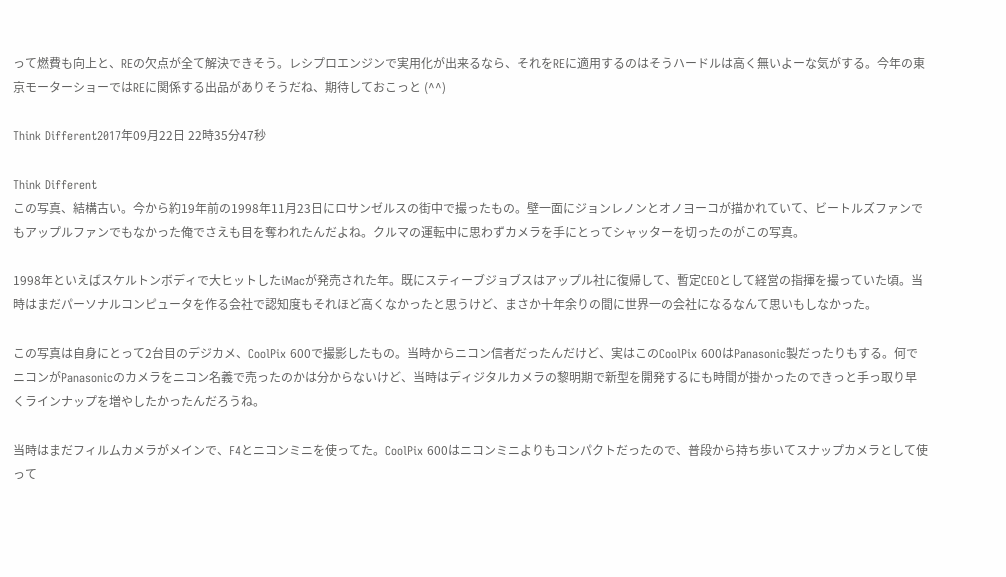って燃費も向上と、REの欠点が全て解決できそう。レシプロエンジンで実用化が出来るなら、それをREに適用するのはそうハードルは高く無いよーな気がする。今年の東京モーターショーではREに関係する出品がありそうだね、期待しておこっと (^^)

Think Different2017年09月22日 22時35分47秒

Think Different
この写真、結構古い。今から約19年前の1998年11月23日にロサンゼルスの街中で撮ったもの。壁一面にジョンレノンとオノヨーコが描かれていて、ビートルズファンでもアップルファンでもなかった俺でさえも目を奪われたんだよね。クルマの運転中に思わずカメラを手にとってシャッターを切ったのがこの写真。

1998年といえばスケルトンボディで大ヒットしたiMacが発売された年。既にスティーブジョブスはアップル社に復帰して、暫定CEOとして経営の指揮を撮っていた頃。当時はまだパーソナルコンピュータを作る会社で認知度もそれほど高くなかったと思うけど、まさか十年余りの間に世界一の会社になるなんて思いもしなかった。

この写真は自身にとって2台目のデジカメ、CoolPix 600で撮影したもの。当時からニコン信者だったんだけど、実はこのCoolPix 600はPanasonic製だったりもする。何でニコンがPanasonicのカメラをニコン名義で売ったのかは分からないけど、当時はディジタルカメラの黎明期で新型を開発するにも時間が掛かったのできっと手っ取り早くラインナップを増やしたかったんだろうね。

当時はまだフィルムカメラがメインで、F4とニコンミニを使ってた。CoolPix 600はニコンミニよりもコンパクトだったので、普段から持ち歩いてスナップカメラとして使って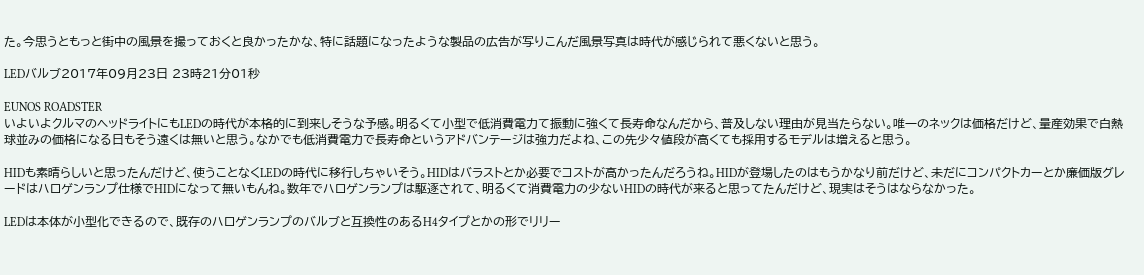た。今思うともっと街中の風景を撮っておくと良かったかな、特に話題になったような製品の広告が写りこんだ風景写真は時代が感じられて悪くないと思う。

LEDバルブ2017年09月23日 23時21分01秒

EUNOS ROADSTER
いよいよクルマのヘッドライトにもLEDの時代が本格的に到来しそうな予感。明るくて小型で低消費電力て振動に強くて長寿命なんだから、普及しない理由が見当たらない。唯一のネックは価格だけど、量産効果で白熱球並みの価格になる日もそう遠くは無いと思う。なかでも低消費電力で長寿命というアドバンテージは強力だよね、この先少々値段が高くても採用するモデルは増えると思う。

HIDも素晴らしいと思ったんだけど、使うことなくLEDの時代に移行しちゃいそう。HIDはバラストとか必要でコストが高かったんだろうね。HIDが登場したのはもうかなり前だけど、未だにコンパクトカーとか廉価版グレードはハロゲンランプ仕様でHIDになって無いもんね。数年でハロゲンランプは駆逐されて、明るくて消費電力の少ないHIDの時代が来ると思ってたんだけど、現実はそうはならなかった。

LEDは本体が小型化できるので、既存のハロゲンランプのバルブと互換性のあるH4タイプとかの形でリリー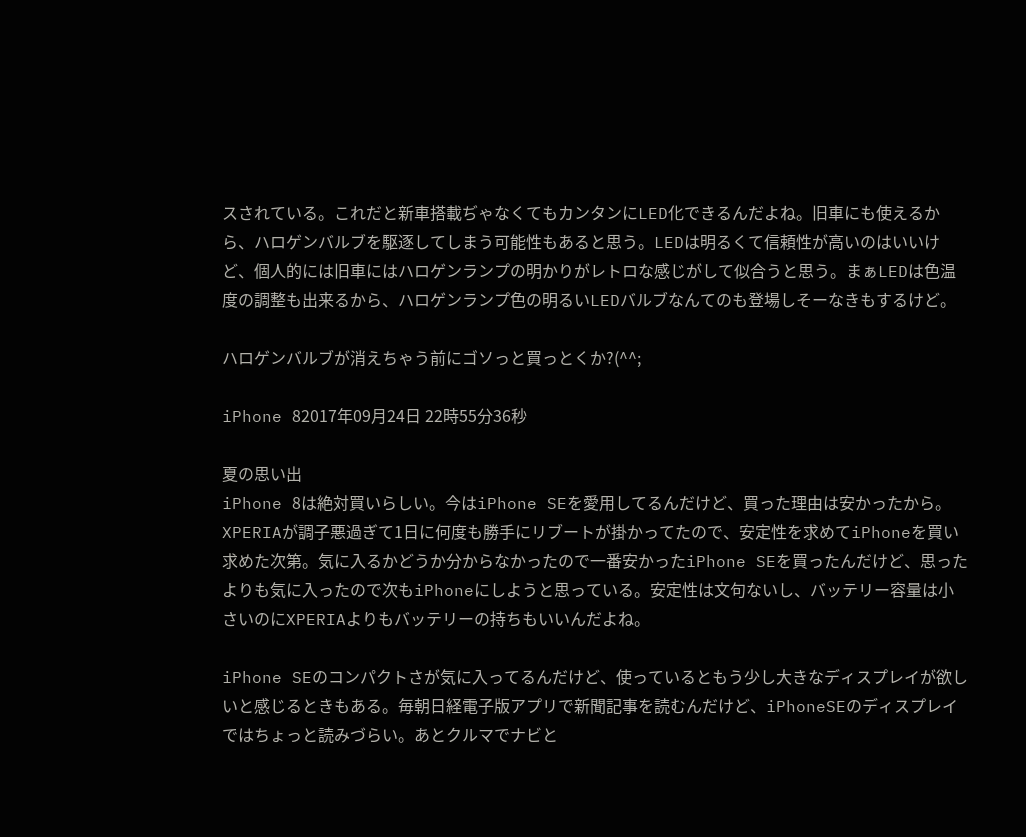スされている。これだと新車搭載ぢゃなくてもカンタンにLED化できるんだよね。旧車にも使えるから、ハロゲンバルブを駆逐してしまう可能性もあると思う。LEDは明るくて信頼性が高いのはいいけど、個人的には旧車にはハロゲンランプの明かりがレトロな感じがして似合うと思う。まぁLEDは色温度の調整も出来るから、ハロゲンランプ色の明るいLEDバルブなんてのも登場しそーなきもするけど。

ハロゲンバルブが消えちゃう前にゴソっと買っとくか?(^^;

iPhone 82017年09月24日 22時55分36秒

夏の思い出
iPhone 8は絶対買いらしい。今はiPhone SEを愛用してるんだけど、買った理由は安かったから。XPERIAが調子悪過ぎて1日に何度も勝手にリブートが掛かってたので、安定性を求めてiPhoneを買い求めた次第。気に入るかどうか分からなかったので一番安かったiPhone SEを買ったんだけど、思ったよりも気に入ったので次もiPhoneにしようと思っている。安定性は文句ないし、バッテリー容量は小さいのにXPERIAよりもバッテリーの持ちもいいんだよね。

iPhone SEのコンパクトさが気に入ってるんだけど、使っているともう少し大きなディスプレイが欲しいと感じるときもある。毎朝日経電子版アプリで新聞記事を読むんだけど、iPhoneSEのディスプレイではちょっと読みづらい。あとクルマでナビと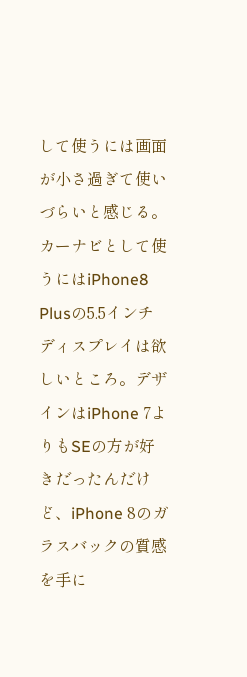して使うには画面が小さ過ぎて使いづらいと感じる。カーナビとして使うにはiPhone8 Plusの5.5インチディスプレイは欲しいところ。デザインはiPhone 7よりもSEの方が好きだったんだけど、iPhone 8のガラスバックの質感を手に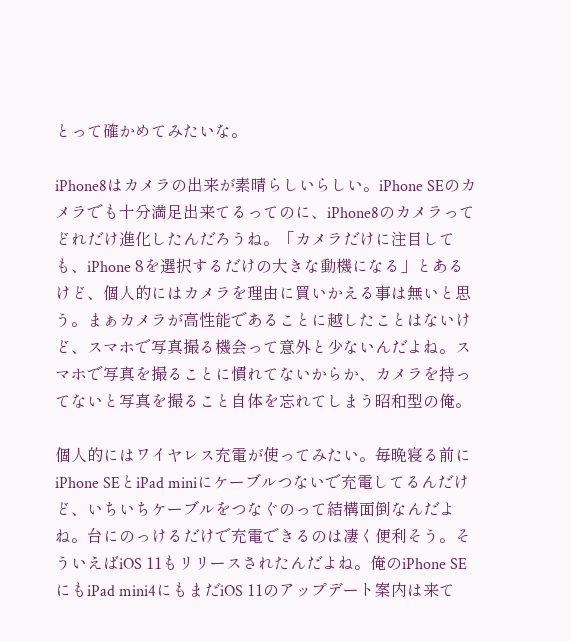とって確かめてみたいな。

iPhone8はカメラの出来が素晴らしいらしい。iPhone SEのカメラでも十分満足出来てるってのに、iPhone8のカメラってどれだけ進化したんだろうね。「カメラだけに注目しても、iPhone 8を選択するだけの大きな動機になる」とあるけど、個人的にはカメラを理由に買いかえる事は無いと思う。まぁカメラが高性能であることに越したことはないけど、スマホで写真撮る機会って意外と少ないんだよね。スマホで写真を撮ることに慣れてないからか、カメラを持ってないと写真を撮ること自体を忘れてしまう昭和型の俺。

個人的にはワイヤレス充電が使ってみたい。毎晩寝る前にiPhone SEとiPad miniにケーブルつないで充電してるんだけど、いちいちケーブルをつなぐのって結構面倒なんだよね。台にのっけるだけで充電できるのは凄く便利そう。そういえばiOS 11もリリースされたんだよね。俺のiPhone SEにもiPad mini4にもまだiOS 11のアップデート案内は来て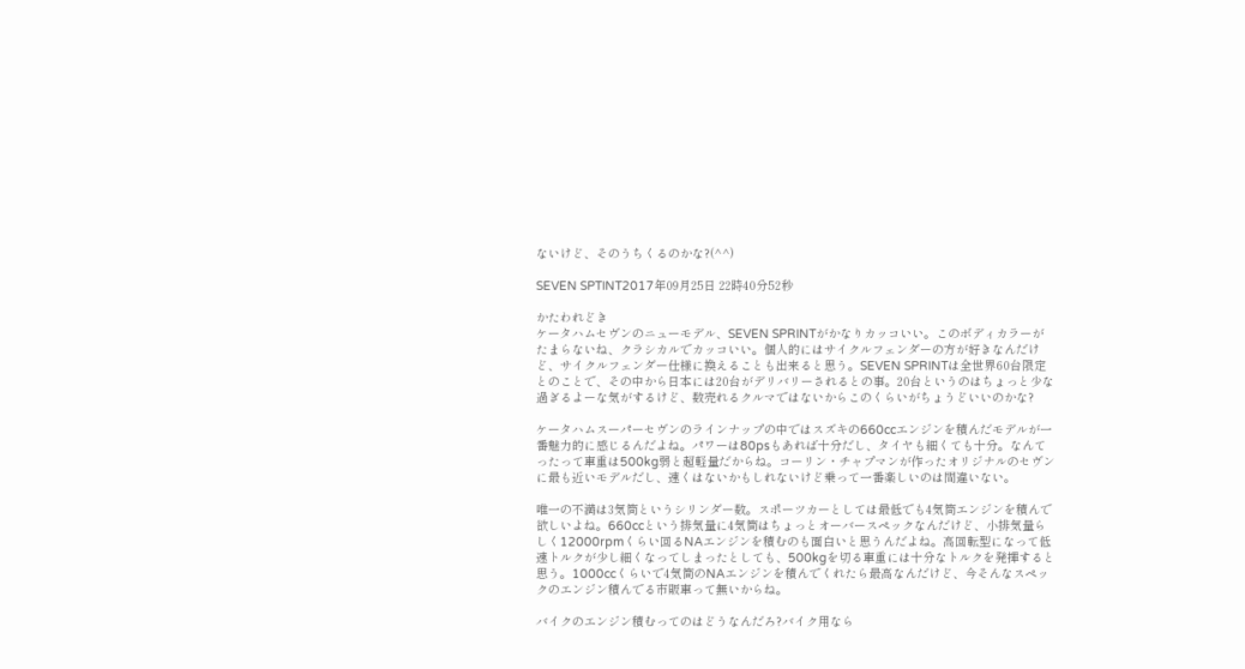ないけど、そのうちくるのかな?(^^)

SEVEN SPTINT2017年09月25日 22時40分52秒

かたわれどき
ケータハムセヴンのニューモデル、SEVEN SPRINTがかなりカッコいい。このボディカラーがたまらないね、クラシカルでカッコいい。個人的にはサイクルフェンダーの方が好きなんだけど、サイクルフェンダー仕様に換えることも出来ると思う。SEVEN SPRINTは全世界60台限定とのことで、その中から日本には20台がデリバリーされるとの事。20台というのはちょっと少な過ぎるよーな気がするけど、数売れるクルマではないからこのくらいがちょうどいいのかな?

ケータハムスーパーセヴンのラインナップの中ではスズキの660ccエンジンを積んだモデルが一番魅力的に感じるんだよね。パワーは80psもあれば十分だし、タイヤも細くても十分。なんてったって車重は500kg弱と超軽量だからね。コーリン・チャプマンが作ったオリジナルのセヴンに最も近いモデルだし、速くはないかもしれないけど乗って一番楽しいのは間違いない。

唯一の不満は3気筒というシリンダー数。スポーツカーとしては最低でも4気筒エンジンを積んで欲しいよね。660ccという排気量に4気筒はちょっとオーバースペックなんだけど、小排気量らしく12000rpmくらい回るNAエンジンを積むのも面白いと思うんだよね。高回転型になって低速トルクが少し細くなってしまったとしても、500kgを切る車重には十分なトルクを発揮すると思う。1000ccくらいで4気筒のNAエンジンを積んでくれたら最高なんだけど、今そんなスペックのエンジン積んでる市販車って無いからね。

バイクのエンジン積むってのはどうなんだろ?バイク用なら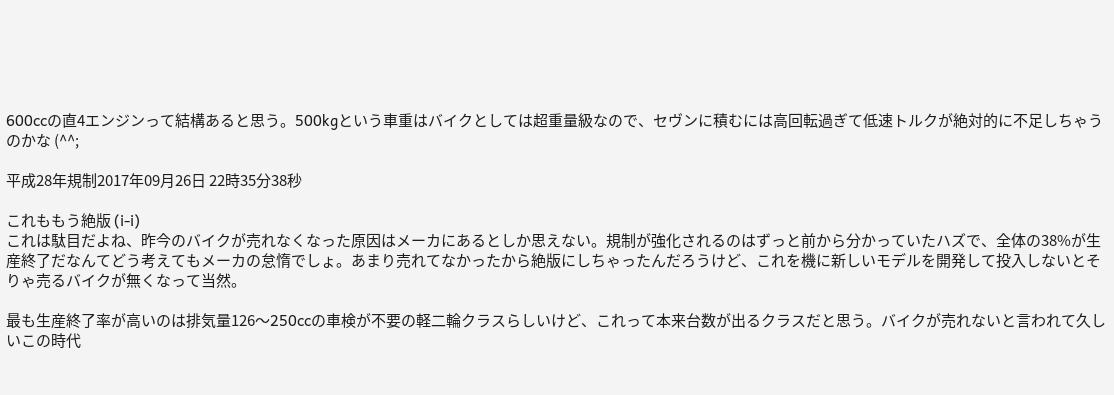600ccの直4エンジンって結構あると思う。500kgという車重はバイクとしては超重量級なので、セヴンに積むには高回転過ぎて低速トルクが絶対的に不足しちゃうのかな (^^;

平成28年規制2017年09月26日 22時35分38秒

これももう絶版 (i-i)
これは駄目だよね、昨今のバイクが売れなくなった原因はメーカにあるとしか思えない。規制が強化されるのはずっと前から分かっていたハズで、全体の38%が生産終了だなんてどう考えてもメーカの怠惰でしょ。あまり売れてなかったから絶版にしちゃったんだろうけど、これを機に新しいモデルを開発して投入しないとそりゃ売るバイクが無くなって当然。

最も生産終了率が高いのは排気量126〜250ccの車検が不要の軽二輪クラスらしいけど、これって本来台数が出るクラスだと思う。バイクが売れないと言われて久しいこの時代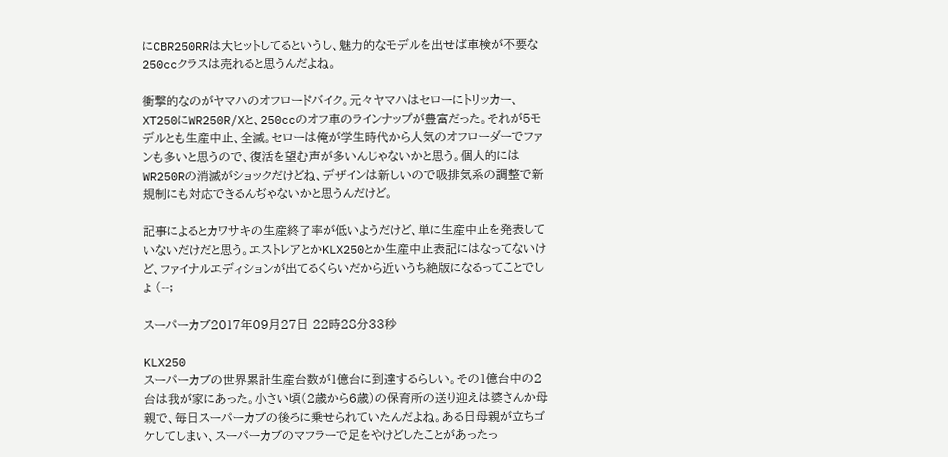にCBR250RRは大ヒットしてるというし、魅力的なモデルを出せば車検が不要な250ccクラスは売れると思うんだよね。

衝撃的なのがヤマハのオフロードバイク。元々ヤマハはセローにトリッカー、XT250にWR250R/Xと、250ccのオフ車のラインナップが豊富だった。それが5モデルとも生産中止、全滅。セローは俺が学生時代から人気のオフローダーでファンも多いと思うので、復活を望む声が多いんじゃないかと思う。個人的にはWR250Rの消滅がショックだけどね、デザインは新しいので吸排気系の調整で新規制にも対応できるんぢゃないかと思うんだけど。

記事によるとカワサキの生産終了率が低いようだけど、単に生産中止を発表していないだけだと思う。エストレアとかKLX250とか生産中止表記にはなってないけど、ファイナルエディションが出てるくらいだから近いうち絶版になるってことでしょ (--;

スーパーカブ2017年09月27日 22時28分33秒

KLX250
スーパーカブの世界累計生産台数が1億台に到達するらしい。その1億台中の2台は我が家にあった。小さい頃(2歳から6歳)の保育所の送り迎えは婆さんか母親で、毎日スーパーカブの後ろに乗せられていたんだよね。ある日母親が立ちゴケしてしまい、スーパーカブのマフラーで足をやけどしたことがあったっ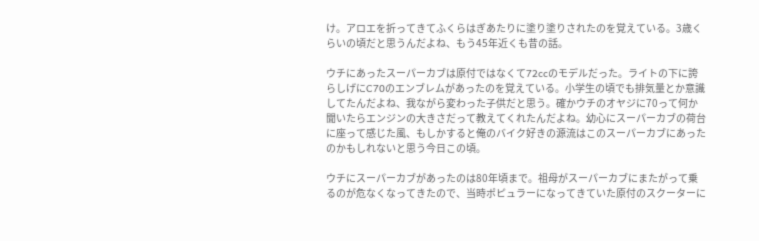け。アロエを折ってきてふくらはぎあたりに塗り塗りされたのを覚えている。3歳くらいの頃だと思うんだよね、もう45年近くも昔の話。

ウチにあったスーパーカブは原付ではなくて72ccのモデルだった。ライトの下に誇らしげにC70のエンブレムがあったのを覚えている。小学生の頃でも排気量とか意識してたんだよね、我ながら変わった子供だと思う。確かウチのオヤジに70って何か聞いたらエンジンの大きさだって教えてくれたんだよね。幼心にスーパーカブの荷台に座って感じた風、もしかすると俺のバイク好きの源流はこのスーパーカブにあったのかもしれないと思う今日この頃。

ウチにスーパーカブがあったのは80年頃まで。祖母がスーパーカブにまたがって乗るのが危なくなってきたので、当時ポピュラーになってきていた原付のスクーターに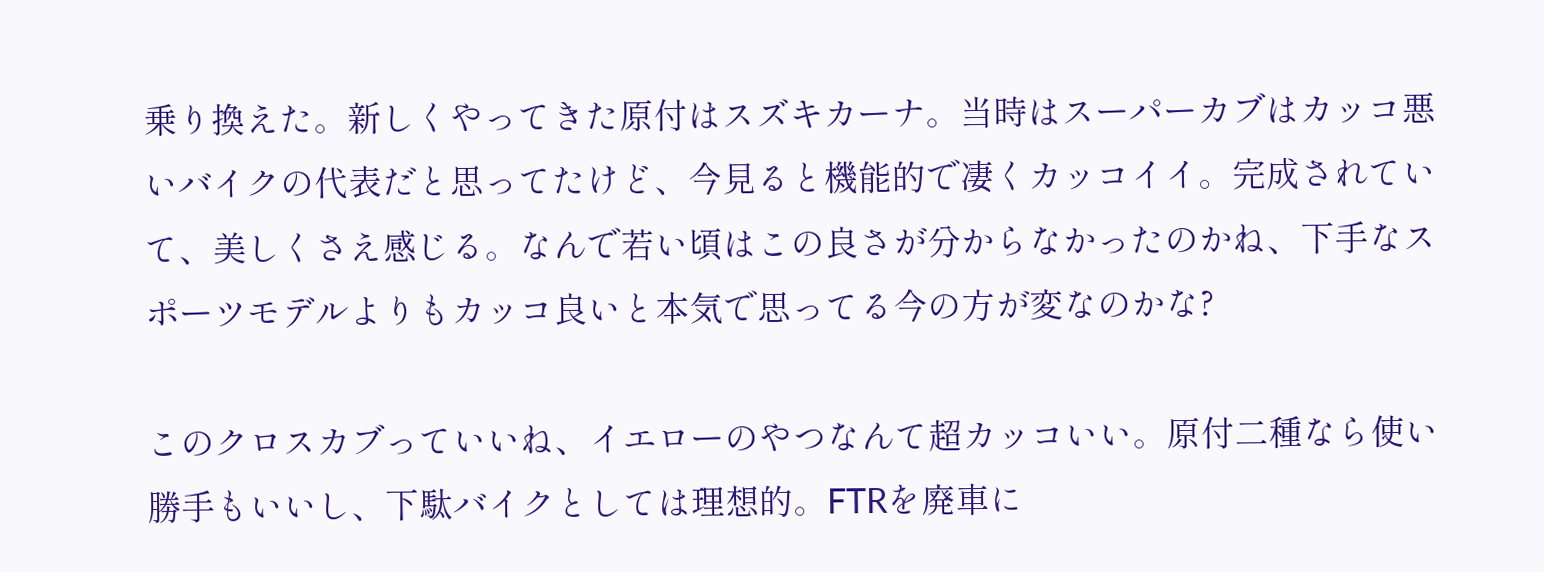乗り換えた。新しくやってきた原付はスズキカーナ。当時はスーパーカブはカッコ悪いバイクの代表だと思ってたけど、今見ると機能的で凄くカッコイイ。完成されていて、美しくさえ感じる。なんで若い頃はこの良さが分からなかったのかね、下手なスポーツモデルよりもカッコ良いと本気で思ってる今の方が変なのかな?

このクロスカブっていいね、イエローのやつなんて超カッコいい。原付二種なら使い勝手もいいし、下駄バイクとしては理想的。FTRを廃車に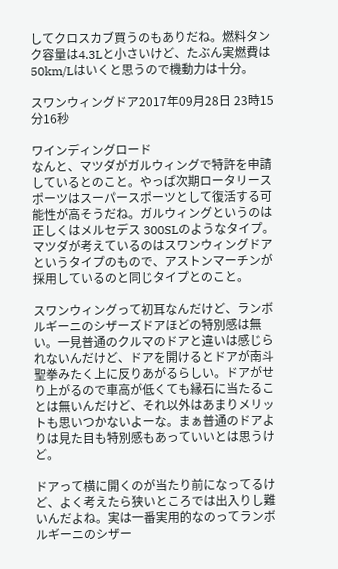してクロスカブ買うのもありだね。燃料タンク容量は4.3Lと小さいけど、たぶん実燃費は50km/Lはいくと思うので機動力は十分。

スワンウィングドア2017年09月28日 23時15分16秒

ワインディングロード
なんと、マツダがガルウィングで特許を申請しているとのこと。やっぱ次期ロータリースポーツはスーパースポーツとして復活する可能性が高そうだね。ガルウィングというのは正しくはメルセデス 300SLのようなタイプ。マツダが考えているのはスワンウィングドアというタイプのもので、アストンマーチンが採用しているのと同じタイプとのこと。

スワンウィングって初耳なんだけど、ランボルギーニのシザーズドアほどの特別感は無い。一見普通のクルマのドアと違いは感じられないんだけど、ドアを開けるとドアが南斗聖拳みたく上に反りあがるらしい。ドアがせり上がるので車高が低くても縁石に当たることは無いんだけど、それ以外はあまりメリットも思いつかないよーな。まぁ普通のドアよりは見た目も特別感もあっていいとは思うけど。

ドアって横に開くのが当たり前になってるけど、よく考えたら狭いところでは出入りし難いんだよね。実は一番実用的なのってランボルギーニのシザー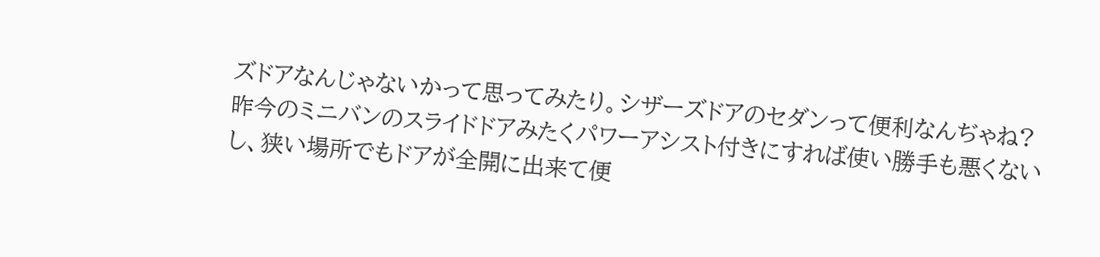ズドアなんじゃないかって思ってみたり。シザーズドアのセダンって便利なんぢゃね?昨今のミニバンのスライドドアみたくパワーアシスト付きにすれば使い勝手も悪くないし、狭い場所でもドアが全開に出来て便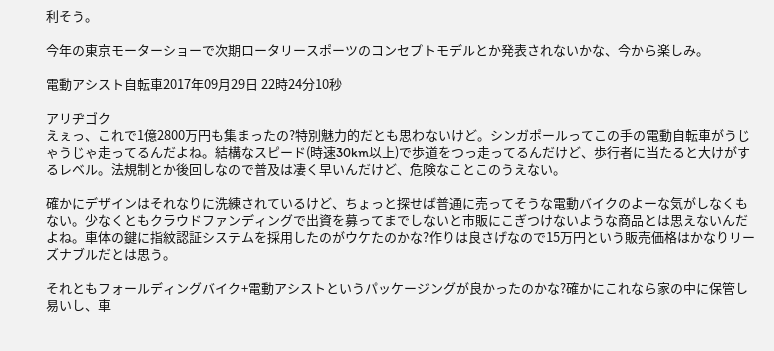利そう。

今年の東京モーターショーで次期ロータリースポーツのコンセプトモデルとか発表されないかな、今から楽しみ。

電動アシスト自転車2017年09月29日 22時24分10秒

アリヂゴク
えぇっ、これで1億2800万円も集まったの?特別魅力的だとも思わないけど。シンガポールってこの手の電動自転車がうじゃうじゃ走ってるんだよね。結構なスピード(時速30km以上)で歩道をつっ走ってるんだけど、歩行者に当たると大けがするレベル。法規制とか後回しなので普及は凄く早いんだけど、危険なことこのうえない。

確かにデザインはそれなりに洗練されているけど、ちょっと探せば普通に売ってそうな電動バイクのよーな気がしなくもない。少なくともクラウドファンディングで出資を募ってまでしないと市販にこぎつけないような商品とは思えないんだよね。車体の鍵に指紋認証システムを採用したのがウケたのかな?作りは良さげなので15万円という販売価格はかなりリーズナブルだとは思う。

それともフォールディングバイク+電動アシストというパッケージングが良かったのかな?確かにこれなら家の中に保管し易いし、車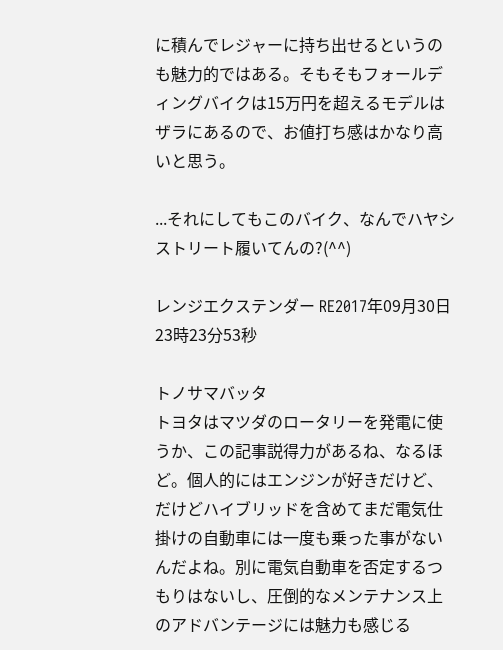に積んでレジャーに持ち出せるというのも魅力的ではある。そもそもフォールディングバイクは15万円を超えるモデルはザラにあるので、お値打ち感はかなり高いと思う。

...それにしてもこのバイク、なんでハヤシストリート履いてんの?(^^)

レンジエクステンダー RE2017年09月30日 23時23分53秒

トノサマバッタ
トヨタはマツダのロータリーを発電に使うか、この記事説得力があるね、なるほど。個人的にはエンジンが好きだけど、だけどハイブリッドを含めてまだ電気仕掛けの自動車には一度も乗った事がないんだよね。別に電気自動車を否定するつもりはないし、圧倒的なメンテナンス上のアドバンテージには魅力も感じる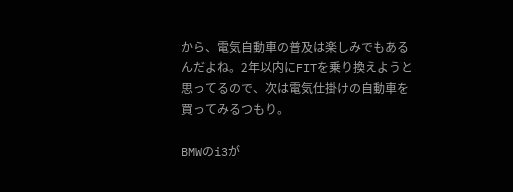から、電気自動車の普及は楽しみでもあるんだよね。2年以内にFITを乗り換えようと思ってるので、次は電気仕掛けの自動車を買ってみるつもり。

BMWのi3が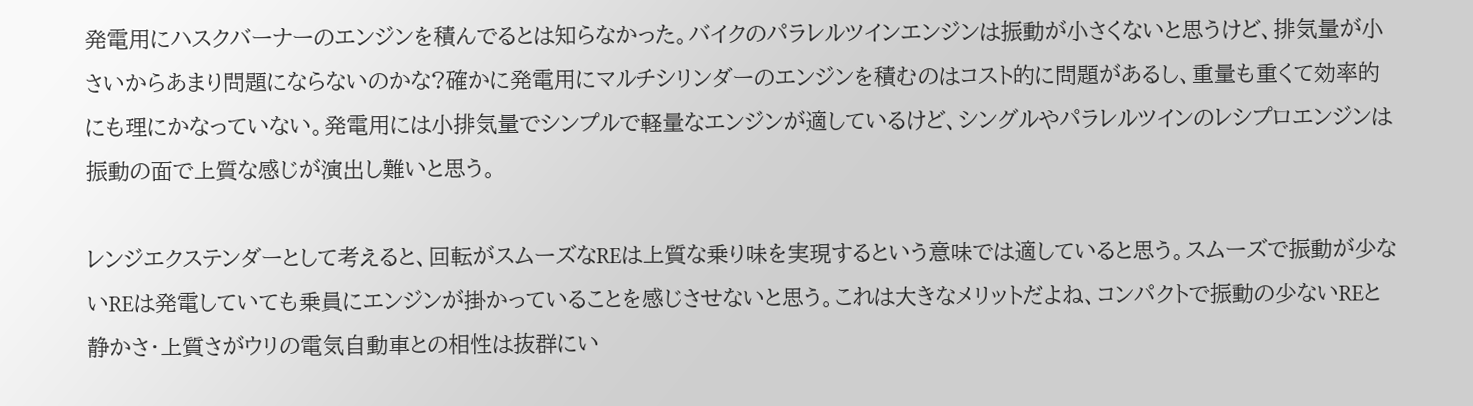発電用にハスクバーナーのエンジンを積んでるとは知らなかった。バイクのパラレルツインエンジンは振動が小さくないと思うけど、排気量が小さいからあまり問題にならないのかな?確かに発電用にマルチシリンダーのエンジンを積むのはコスト的に問題があるし、重量も重くて効率的にも理にかなっていない。発電用には小排気量でシンプルで軽量なエンジンが適しているけど、シングルやパラレルツインのレシプロエンジンは振動の面で上質な感じが演出し難いと思う。

レンジエクステンダーとして考えると、回転がスムーズなREは上質な乗り味を実現するという意味では適していると思う。スムーズで振動が少ないREは発電していても乗員にエンジンが掛かっていることを感じさせないと思う。これは大きなメリットだよね、コンパクトで振動の少ないREと静かさ・上質さがウリの電気自動車との相性は抜群にい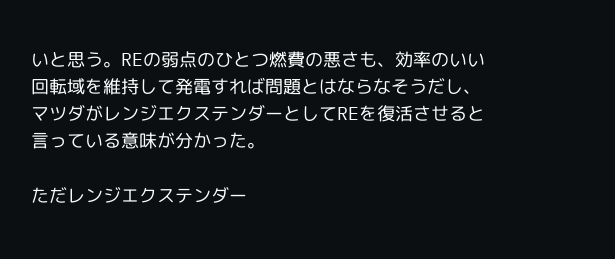いと思う。REの弱点のひとつ燃費の悪さも、効率のいい回転域を維持して発電すれば問題とはならなそうだし、マツダがレンジエクステンダーとしてREを復活させると言っている意味が分かった。

ただレンジエクステンダー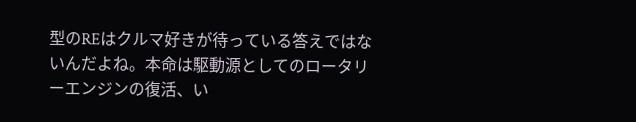型のREはクルマ好きが待っている答えではないんだよね。本命は駆動源としてのロータリーエンジンの復活、い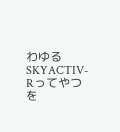わゆるSKYACTIV-Rってやつを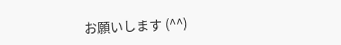お願いします (^^)